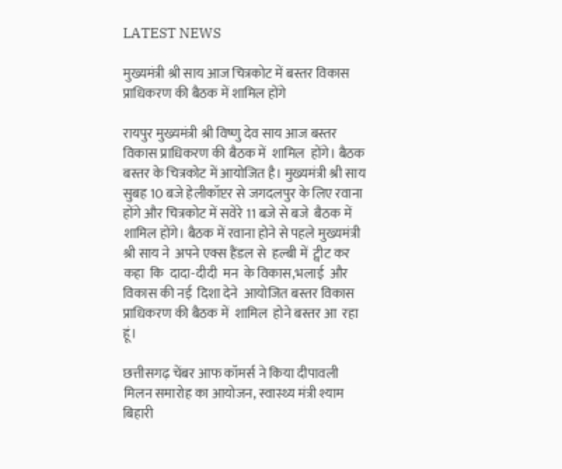LATEST NEWS

मुख्यमंत्री श्री साय आज चित्रकोट में बस्तर विकास प्राधिकरण की बैठक में शामिल होंगे

रायपुर मुख्यमंत्री श्री विष्णु देव साय आज बस्तर विकास प्राधिकरण की बैठक में  शामिल  होंगे। बैठक बस्तर के चित्रकोट में आयोजित है। मुख्यमंत्री श्री साय सुबह 10 बजे हेलीकॉप्टर से जगदलपुर के लिए रवाना होंगे और चित्रकोट में सवेरे 11 बजे से बजे  बैठक में शामिल होंगे। बैठक में रवाना होने से पहले मुख्यमंत्री श्री साय ने  अपने एक्स हैंडल से  हल्बी में  ट्वीट कर  कहा  कि  दादा-दीदी  मन  के विकास,भलाई  और  विकास की नई  दिशा देने  आयोजित बस्तर विकास  प्राधिकरण की बैठक में  शामिल  होने बस्तर आ  रहा हूं।

छत्तीसगढ़ चेंबर आफ कॉमर्स ने किया दीपावली मिलन समारोह का आयोजन, स्वास्थ्य मंत्री श्याम बिहारी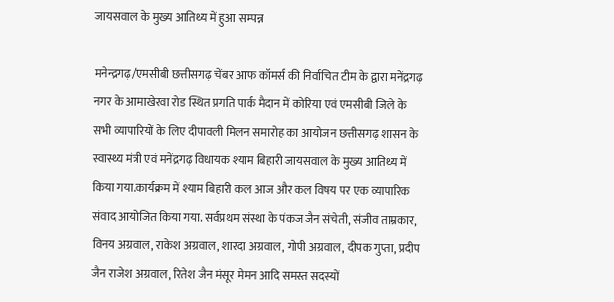जायसवाल के मुख्य आतिथ्य में हुआ सम्पन्न

मनेन्द्रगढ़/एमसीबी छत्तीसगढ़ चेंबर आफ कॉमर्स की निर्वाचित टीम के द्वारा मनेंद्रगढ़ नगर के आमाखेरवा रोड स्थित प्रगति पार्क मैदान में कोरिया एवं एमसीबी जिले के सभी व्यापारियों के लिए दीपावली मिलन समारोह का आयोजन छत्तीसगढ़ शासन के स्वास्थ्य मंत्री एवं मनेंद्रगढ़ विधायक श्याम बिहारी जायसवाल के मुख्य आतिथ्य में किया गया.कार्यक्रम में श्याम बिहारी कल आज और कल विषय पर एक व्यापारिक संवाद आयोजित किया गया. सर्वप्रथम संस्था के पंकज जैन संचेती, संजीव ताम्रकार, विनय अग्रवाल, राकेश अग्रवाल, शारदा अग्रवाल, गोपी अग्रवाल, दीपक गुप्ता, प्रदीप जैन राजेश अग्रवाल, रितेश जैन मंसूर मेमन आदि समस्त सदस्यों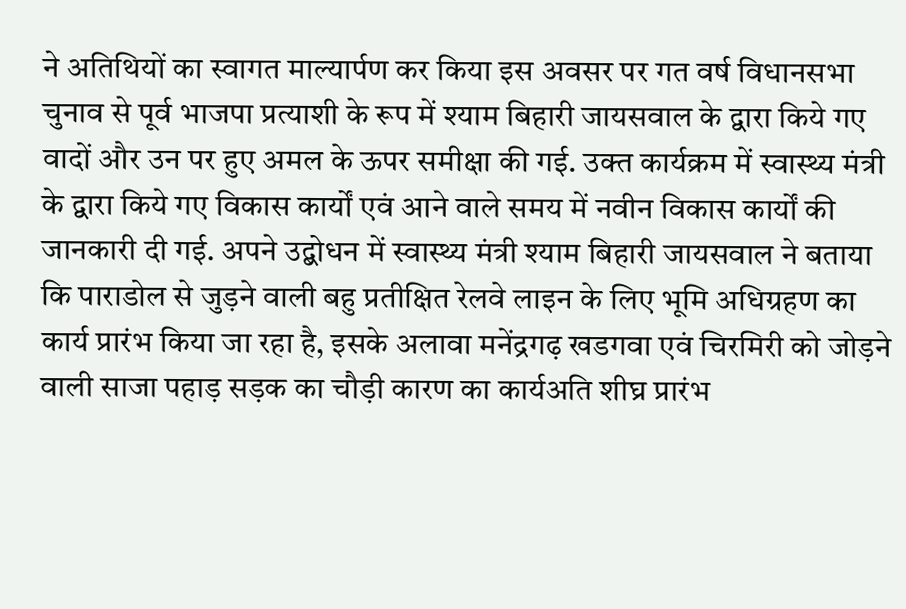ने अतिथियों का स्वागत माल्यार्पण कर किया इस अवसर पर गत वर्ष विधानसभा चुनाव से पूर्व भाजपा प्रत्याशी के रूप में श्याम बिहारी जायसवाल के द्वारा किये गए वादों और उन पर हुए अमल के ऊपर समीक्षा की गई. उक्त कार्यक्रम में स्वास्थ्य मंत्री के द्वारा किये गए विकास कार्यों एवं आने वाले समय में नवीन विकास कार्यों की जानकारी दी गई. अपने उद्बोधन में स्वास्थ्य मंत्री श्याम बिहारी जायसवाल ने बताया कि पाराडोल से जुड़ने वाली बहु प्रतीक्षित रेलवे लाइन के लिए भूमि अधिग्रहण का कार्य प्रारंभ किया जा रहा है, इसके अलावा मनेंद्रगढ़ खडगवा एवं चिरमिरी को जोड़ने वाली साजा पहाड़ सड़क का चौड़ी कारण का कार्यअति शीघ्र प्रारंभ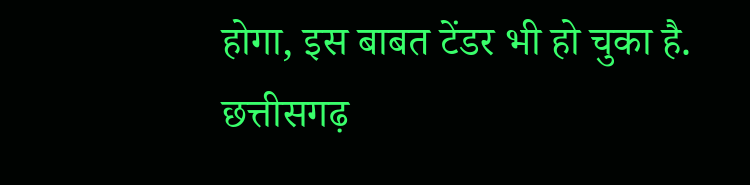होगा, इस बाबत टेंडर भी हो चुका है. छत्तीसगढ़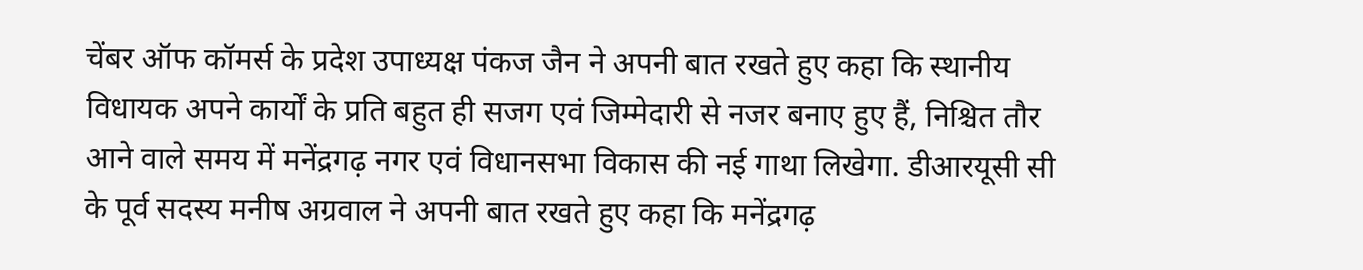चेंबर ऑफ कॉमर्स के प्रदेश उपाध्यक्ष पंकज जैन ने अपनी बात रखते हुए कहा कि स्थानीय विधायक अपने कार्यों के प्रति बहुत ही सजग एवं जिम्मेदारी से नजर बनाए हुए हैं, निश्चित तौर आने वाले समय में मनेंद्रगढ़ नगर एवं विधानसभा विकास की नई गाथा लिखेगा. डीआरयूसी सी के पूर्व सदस्य मनीष अग्रवाल ने अपनी बात रखते हुए कहा कि मनेंद्रगढ़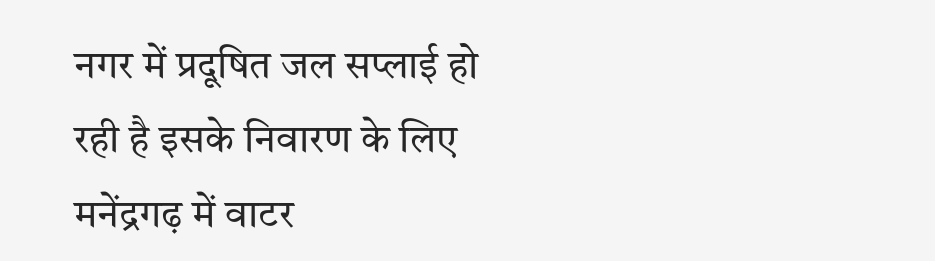नगर में प्रदूषित जल सप्लाई हो रही है इसके निवारण के लिए मनेंद्रगढ़ में वाटर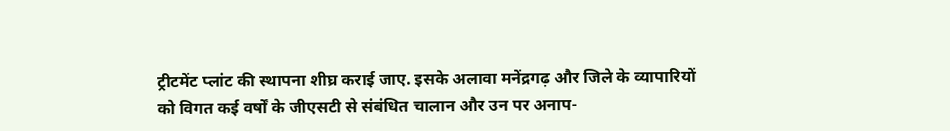ट्रीटमेंट प्लांट की स्थापना शीघ्र कराई जाए. इसके अलावा मनेंद्रगढ़ और जिले के व्यापारियों को विगत कई वर्षों के जीएसटी से संबंधित चालान और उन पर अनाप-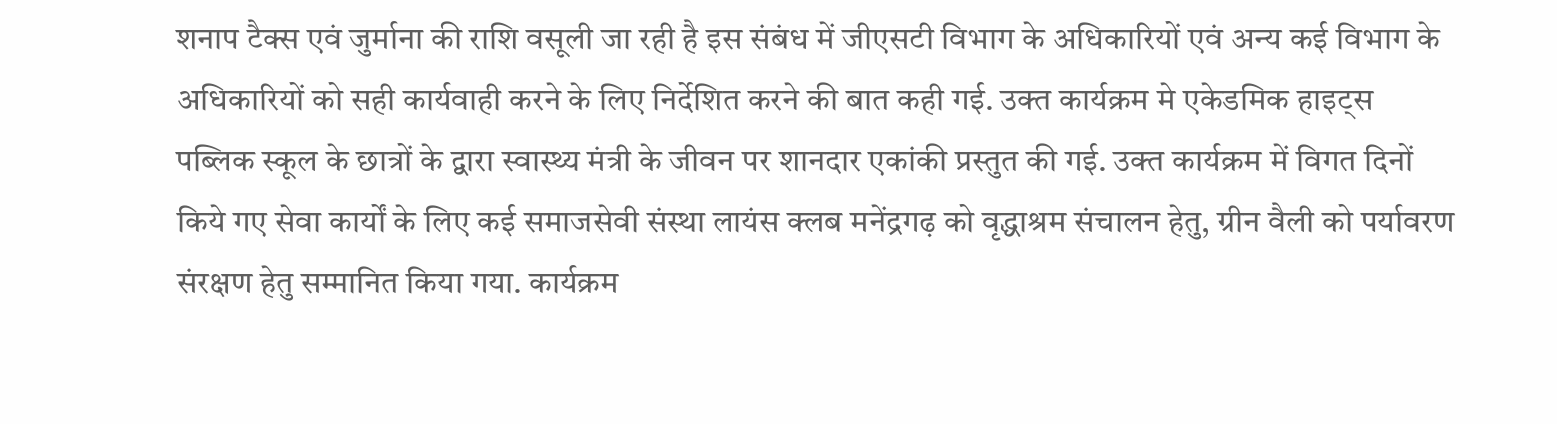शनाप टैक्स एवं जुर्माना की राशि वसूली जा रही है इस संबंध में जीएसटी विभाग के अधिकारियों एवं अन्य कई विभाग के अधिकारियों को सही कार्यवाही करने के लिए निर्देशित करने की बात कही गई. उक्त कार्यक्रम मे एकेडमिक हाइट्स पब्लिक स्कूल के छात्रों के द्वारा स्वास्थ्य मंत्री के जीवन पर शानदार एकांकी प्रस्तुत की गई. उक्त कार्यक्रम में विगत दिनों किये गए सेवा कार्यों के लिए कई समाजसेवी संस्था लायंस क्लब मनेंद्रगढ़ को वृद्धाश्रम संचालन हेतु, ग्रीन वैली को पर्यावरण संरक्षण हेतु सम्मानित किया गया. कार्यक्रम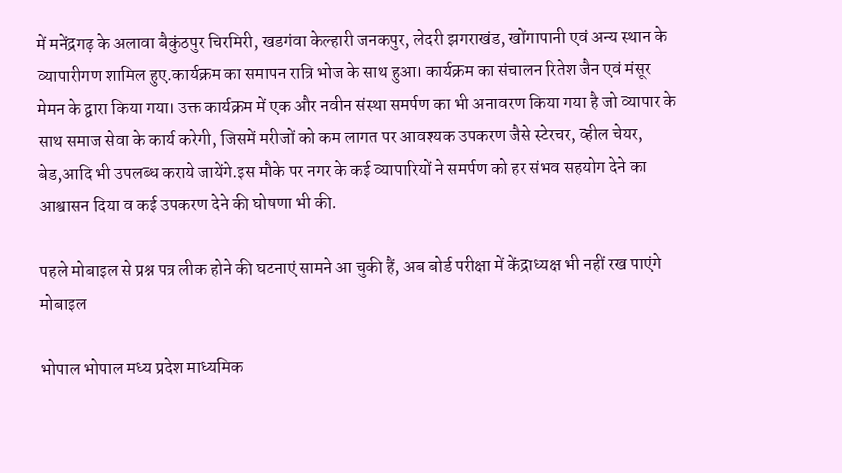में मनेंद्रगढ़ के अलावा बैकुंठपुर चिरमिरी, खडगंवा केल्हारी जनकपुर, लेदरी झगराखंड, खोंगापानी एवं अन्य स्थान के व्यापारीगण शामिल हुए.कार्यक्रम का समापन रात्रि भोज के साथ हुआ। कार्यक्रम का संचालन रितेश जैन एवं मंसूर मेमन के द्वारा किया गया। उक्त कार्यक्रम में एक और नवीन संस्था समर्पण का भी अनावरण किया गया है जो व्यापार के साथ समाज सेवा के कार्य करेगी, जिसमें मरीजों को कम लागत पर आवश्यक उपकरण जैसे स्टेरचर, व्हील चेयर, बेड,आदि भी उपलब्ध कराये जायेंगे.इस मौके पर नगर के कई व्यापारियों ने समर्पण को हर संभव सहयोग देने का आश्वासन दिया व कई उपकरण देने की घोषणा भी की.

पहले मोबाइल से प्रश्न पत्र लीक होने की घटनाएं सामने आ चुकी हैं, अब बोर्ड परीक्षा में केंद्राध्यक्ष भी नहीं रख पाएंगे मोबाइल

भोपाल भोपाल मध्य प्रदेश माध्यमिक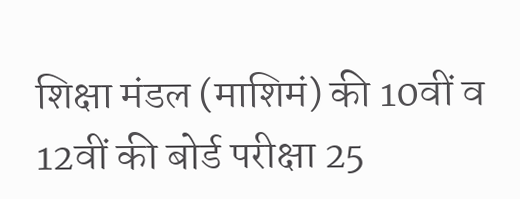शिक्षा मंडल (माशिमं) की 10वीं व 12वीं की बोर्ड परीक्षा 25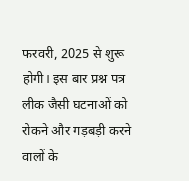फरवरी, 2025 से शुरू होगी। इस बार प्रश्न पत्र लीक जैसी घटनाओं को रोकने और गड़बड़ी करने वालों के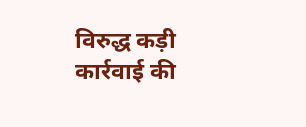विरुद्ध कड़ी कार्रवाई की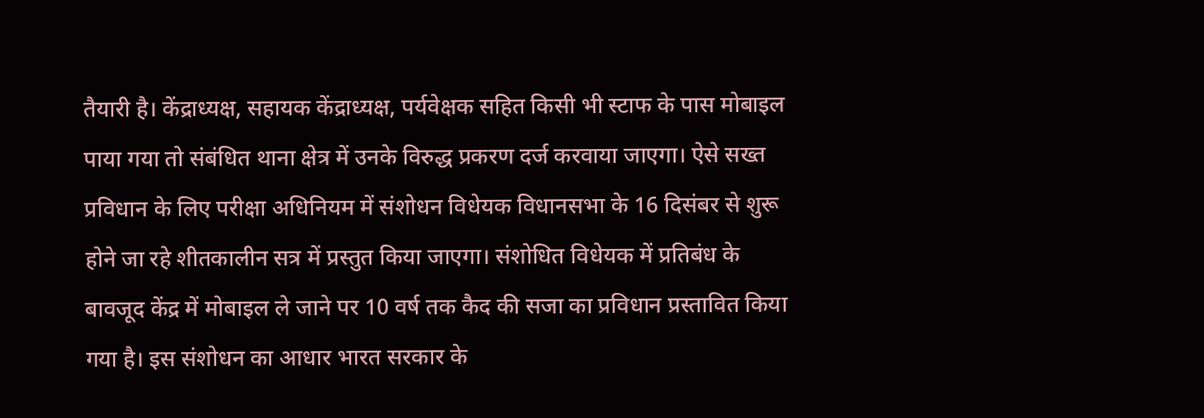तैयारी है। केंद्राध्यक्ष, सहायक केंद्राध्यक्ष, पर्यवेक्षक सहित किसी भी स्टाफ के पास मोबाइल पाया गया तो संबंधित थाना क्षेत्र में उनके विरुद्ध प्रकरण दर्ज करवाया जाएगा। ऐसे सख्त प्रविधान के लिए परीक्षा अधिनियम में संशोधन विधेयक विधानसभा के 16 दिसंबर से शुरू होने जा रहे शीतकालीन सत्र में प्रस्तुत किया जाएगा। संशोधित विधेयक में प्रतिबंध के बावजूद केंद्र में मोबाइल ले जाने पर 10 वर्ष तक कैद की सजा का प्रविधान प्रस्तावित किया गया है। इस संशोधन का आधार भारत सरकार के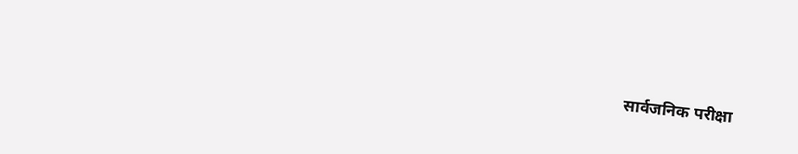सार्वजनिक परीक्षा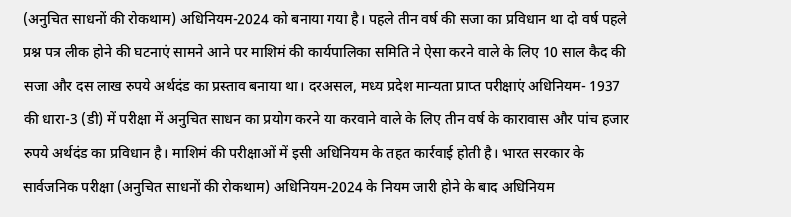(अनुचित साधनों की रोकथाम) अधिनियम-2024 को बनाया गया है। पहले तीन वर्ष की सजा का प्रविधान था दो वर्ष पहले प्रश्न पत्र लीक होने की घटनाएं सामने आने पर माशिमं की कार्यपालिका समिति ने ऐसा करने वाले के लिए 10 साल कैद की सजा और दस लाख रुपये अर्थदंड का प्रस्ताव बनाया था। दरअसल, मध्य प्रदेश मान्यता प्राप्त परीक्षाएं अधिनियम- 1937 की धारा-3 (डी) में परीक्षा में अनुचित साधन का प्रयोग करने या करवाने वाले के लिए तीन वर्ष के कारावास और पांच हजार रुपये अर्थदंड का प्रविधान है। माशिमं की परीक्षाओं में इसी अधिनियम के तहत कार्रवाई होती है। भारत सरकार के सार्वजनिक परीक्षा (अनुचित साधनों की रोकथाम) अधिनियम-2024 के नियम जारी होने के बाद अधिनियम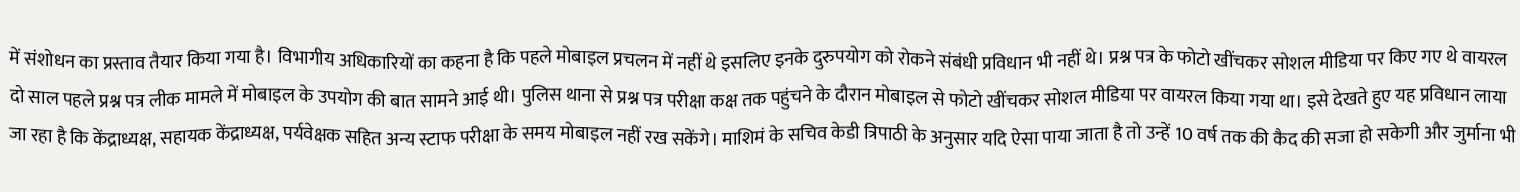में संशोधन का प्रस्ताव तैयार किया गया है। विभागीय अधिकारियों का कहना है कि पहले मोबाइल प्रचलन में नहीं थे इसलिए इनके दुरुपयोग को रोकने संबंधी प्रविधान भी नहीं थे। प्रश्न पत्र के फोटो खींचकर सोशल मीडिया पर किए गए थे वायरल दो साल पहले प्रश्न पत्र लीक मामले में मोबाइल के उपयोग की बात सामने आई थी। पुलिस थाना से प्रश्न पत्र परीक्षा कक्ष तक पहुंचने के दौरान मोबाइल से फोटो खींचकर सोशल मीडिया पर वायरल किया गया था। इसे देखते हुए यह प्रविधान लाया जा रहा है कि केंद्राध्यक्ष, सहायक केंद्राध्यक्ष, पर्यवेक्षक सहित अन्य स्टाफ परीक्षा के समय मोबाइल नहीं रख सकेंगे। माशिमं के सचिव केडी त्रिपाठी के अनुसार यदि ऐसा पाया जाता है तो उन्हें 10 वर्ष तक की कैद की सजा हो सकेगी और जुर्माना भी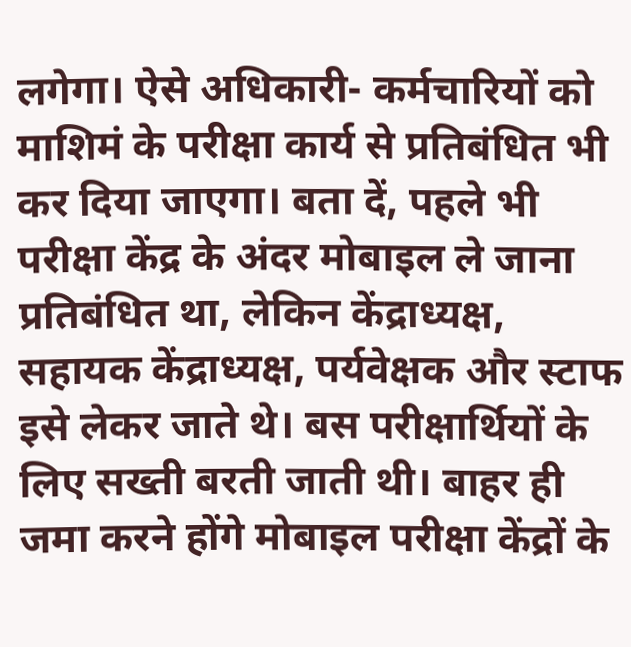लगेगा। ऐसे अधिकारी- कर्मचारियों को माशिमं के परीक्षा कार्य से प्रतिबंधित भी कर दिया जाएगा। बता दें, पहले भी परीक्षा केंद्र के अंदर मोबाइल ले जाना प्रतिबंधित था, लेकिन केंद्राध्यक्ष, सहायक केंद्राध्यक्ष, पर्यवेक्षक और स्टाफ इसे लेकर जाते थे। बस परीक्षार्थियों के लिए सख्ती बरती जाती थी। बाहर ही जमा करने होंगे मोबाइल परीक्षा केंद्रों के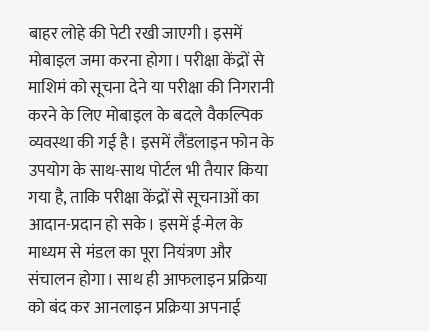बाहर लोहे की पेटी रखी जाएगी। इसमें मोबाइल जमा करना होगा। परीक्षा केंद्रों से माशिमं को सूचना देने या परीक्षा की निगरानी करने के लिए मोबाइल के बदले वैकल्पिक व्यवस्था की गई है। इसमें लैंडलाइन फोन के उपयोग के साथ-साथ पोर्टल भी तैयार किया गया है, ताकि परीक्षा केंद्रों से सूचनाओं का आदान-प्रदान हो सके। इसमें ई-मेल के माध्यम से मंडल का पूरा नियंत्रण और संचालन होगा। साथ ही आफलाइन प्रक्रिया को बंद कर आनलाइन प्रक्रिया अपनाई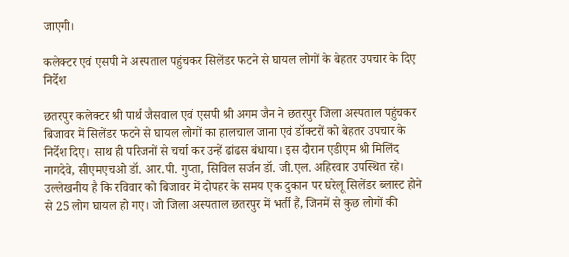जाएगी।

कलेक्टर एवं एसपी ने अस्पताल पहुंचकर सिलेंडर फटने से घायल लोगों के बेहतर उपचार के दिए निर्देश

छतरपुर कलेक्टर श्री पार्थ जैसवाल एवं एसपी श्री अगम जैन ने छतरपुर जिला अस्पताल पहुंचकर बिजावर में सिलेंडर फटने से घायल लोगों का हालचाल जाना एवं डॉक्टरों को बेहतर उपचार के निर्देश दिए। साथ ही परिजनों से चर्चा कर उन्हें ढांढस बंधाया। इस दौरान एडीएम श्री मिलिंद नागदेवे, सीएमएचओ डॉ. आर.पी. गुप्ता, सिविल सर्जन डॉ. जी.एल. अहिरवार उपस्थित रहे। उल्लेखनीय है कि रविवार को बिजावर में दोपहर के समय एक दुकान पर घरेलू सिलेंडर ब्लास्ट होने से 25 लोग घायल हो गए। जो जिला अस्पताल छतरपुर में भर्ती हैं, जिनमें से कुछ लोगों की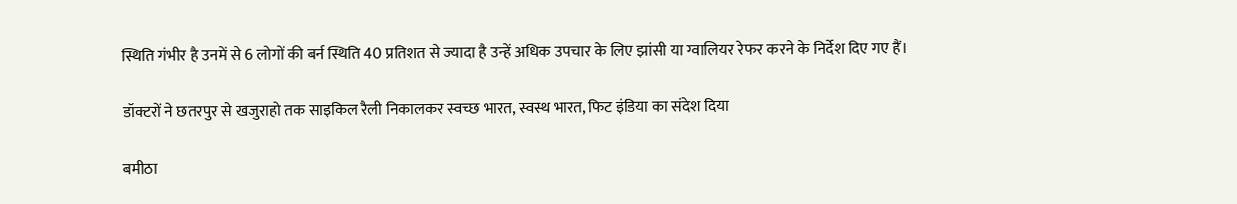स्थिति गंभीर है उनमें से 6 लोगों की बर्न स्थिति 40 प्रतिशत से ज्यादा है उन्हें अधिक उपचार के लिए झांसी या ग्वालियर रेफर करने के निर्देश दिए गए हैं।

डॉक्टरों ने छतरपुर से खजुराहो तक साइकिल रैली निकालकर स्वच्छ भारत, स्वस्थ भारत, फिट इंडिया का संदेश दिया

बमीठा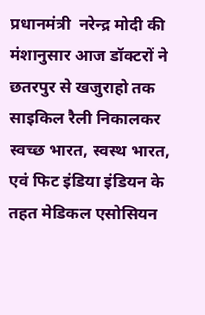प्रधानमंत्री  नरेन्द्र मोदी की मंशानुसार आज डॉक्टरों ने छतरपुर से खजुराहो तक साइकिल रैली निकालकर स्वच्छ भारत, स्वस्थ भारत, एवं फिट इंडिया इंडियन के तहत मेडिकल एसोसियन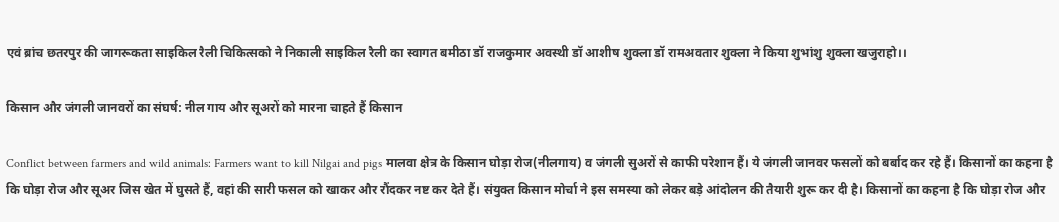एवं ब्रांच छतरपुर की जागरूकता साइकिल रैली चिकित्सको ने निकाली साइकिल रैली का स्वागत बमीठा डॉ राजकुमार अवस्थी डॉ आशीष शुक्ला डॉ रामअवतार शुक्ला ने किया शुभांशु शुक्ला खजुराहो।।

किसान और जंगली जानवरों का संघर्ष: नील गाय और सूअरों को मारना चाहते हैं किसान

Conflict between farmers and wild animals: Farmers want to kill Nilgai and pigs मालवा क्षेत्र के किसान घोड़ा रोज(नीलगाय) व जंगली सुअरों से काफी परेशान हैं। ये जंगली जानवर फसलों को बर्बाद कर रहे हैं। किसानों का कहना है कि घोड़ा रोज और सूअर जिस खेत में घुसते हैं, वहां की सारी फसल को खाकर और रौंदकर नष्ट कर देते हैं। संयुक्त किसान मोर्चा ने इस समस्या को लेकर बड़े आंदोलन की तैयारी शुरू कर दी है। किसानों का कहना है कि घोड़ा रोज और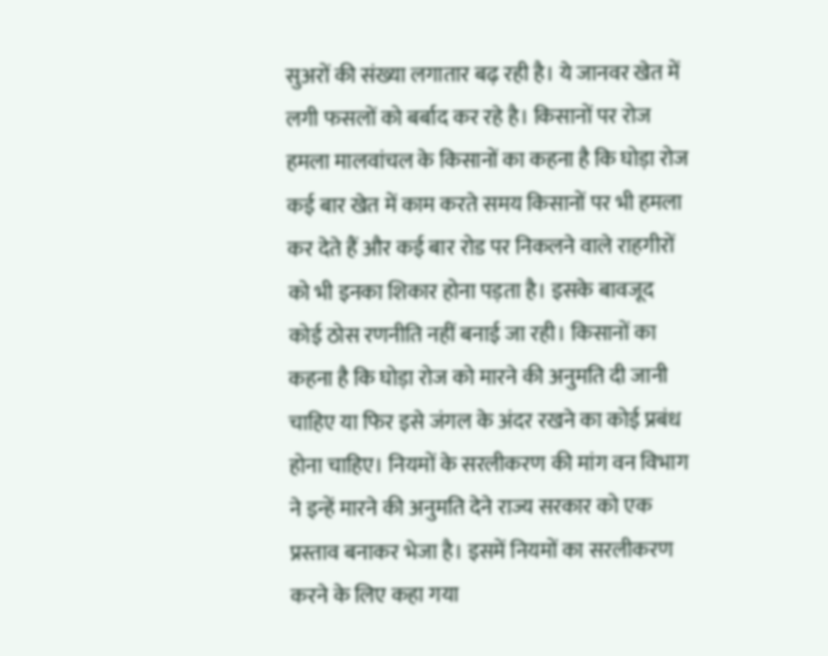सुअरों की संख्या लगातार बढ़ रही है। ये जानवर खेत में लगी फसलों को बर्बाद कर रहे है। किसानों पर रोज हमला मालवांचल के किसानों का कहना है कि घोड़ा रोज कई बार खेत में काम करते समय किसानों पर भी हमला कर देते हैं और कई बार रोड पर निकलने वाले राहगीरों को भी इनका शिकार होना पड़ता है। इसके बावजूद कोई ठोस रणनीति नहीं बनाई जा रही। किसानों का कहना है कि घोड़ा रोज को मारने की अनुमति दी जानी चाहिए या फिर इसे जंगल के अंदर रखने का कोई प्रबंध होना चाहिए। नियमों के सरलीकरण की मांग वन विभाग ने इन्हें मारने की अनुमति देने राज्य सरकार को एक प्रस्ताव बनाकर भेजा है। इसमें नियमों का सरलीकरण करने के लिए कहा गया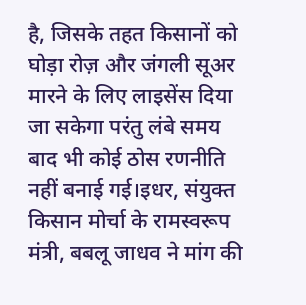है, जिसके तहत किसानों को घोड़ा रोज़ और जंगली सूअर मारने के लिए लाइसेंस दिया जा सकेगा परंतु लंबे समय बाद भी कोई ठोस रणनीति नहीं बनाई गई।इधर, संयुक्त किसान मोर्चा के रामस्वरूप मंत्री, बबलू जाधव ने मांग की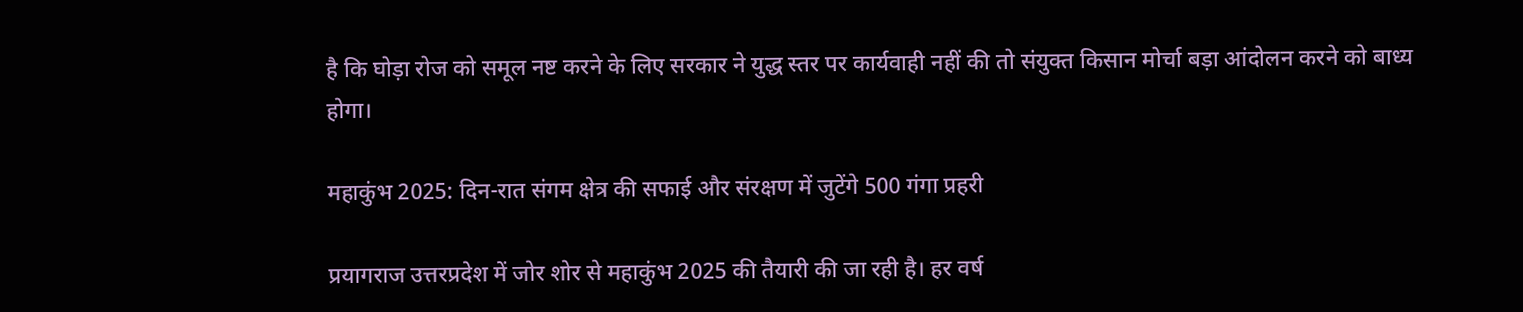है कि घोड़ा रोज को समूल नष्ट करने के लिए सरकार ने युद्ध स्तर पर कार्यवाही नहीं की तो संयुक्त किसान मोर्चा बड़ा आंदोलन करने को बाध्य होगा।

महाकुंभ 2025: दिन-रात संगम क्षेत्र की सफाई और संरक्षण में जुटेंगे 500 गंगा प्रहरी

प्रयागराज उत्तरप्रदेश में जोर शोर से महाकुंभ 2025 की तैयारी की जा रही है। हर वर्ष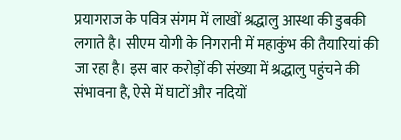प्रयागराज के पवित्र संगम में लाखों श्रद्धालु आस्था की डुबकी लगाते है। सीएम योगी के निगरानी में महाकुंभ की तैयारियां की जा रहा है। इस बार करोड़ों की संख्या में श्रद्धालु पहुंचने की संभावना है, ऐसे में घाटों और नदियों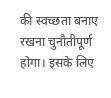की स्वच्छता बनाए रखना चुनौतीपूर्ण होगा। इसके लिए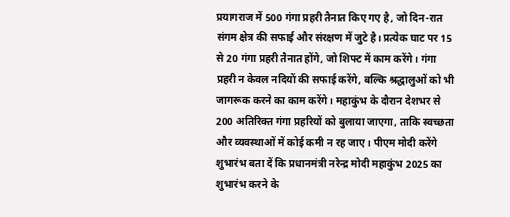प्रयागराज में 500 गंगा प्रहरी तैनात किए गए है, जो दिन-रात संगम क्षेत्र की सफाई और संरक्षण में जुटे है। प्रत्येक घाट पर 15 से 20 गंगा प्रहरी तैनात होंगे, जो शिफ्ट में काम करेंगे। गंगा प्रहरी न केवल नदियों की सफाई करेंगे, बल्कि श्रद्धालुओं को भी जागरूक करने का काम करेंगे। महाकुंभ के दौरान देशभर से 200 अतिरिक्त गंगा प्रहरियों को बुलाया जाएगा, ताकि स्वच्छता और व्यवस्थाओं में कोई कमी न रह जाए। पीएम मोदी करेंगे शुभारंभ बता दें कि प्रधानमंत्री नरेन्द्र मोदी महाकुंभ 2025 का शुभारंभ करने के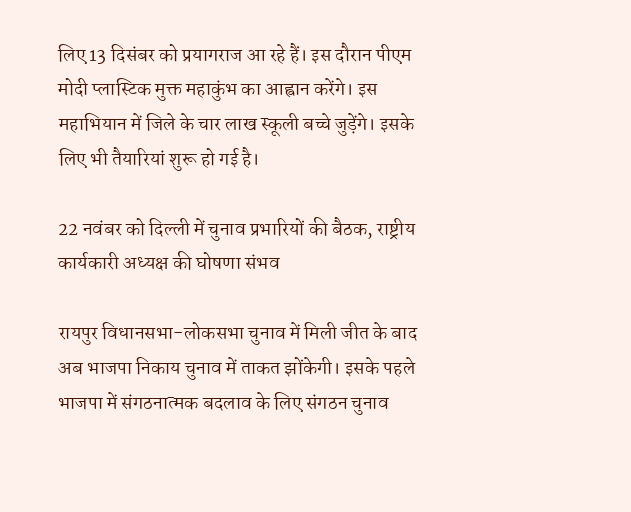लिए 13 दिसंबर को प्रयागराज आ रहे हैं। इस दौरान पीएम मोदी प्लास्टिक मुक्त महाकुंभ का आह्वान करेंगे। इस महाभियान में जिले के चार लाख स्कूली बच्चे जुड़ेंगे। इसके लिए भी तैयारियां शुरू हो गई है।

22 नवंबर को दिल्ली में चुनाव प्रभारियों की बैठक, राष्ट्रीय कार्यकारी अध्यक्ष की घोषणा संभव

रायपुर विधानसभा-लोकसभा चुनाव में मिली जीत के बाद अब भाजपा निकाय चुनाव में ताकत झोंकेगी। इसके पहले भाजपा में संगठनात्मक बदलाव के लिए संगठन चुनाव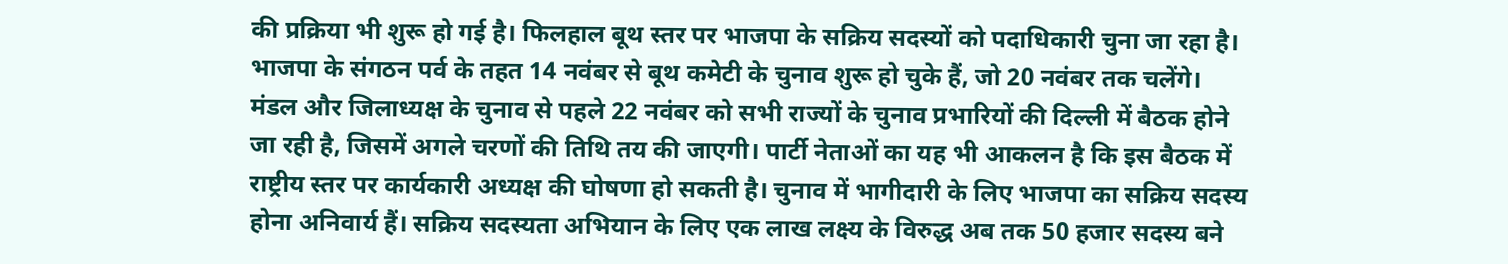की प्रक्रिया भी शुरू हो गई है। फिलहाल बूथ स्तर पर भाजपा के सक्रिय सदस्यों को पदाधिकारी चुना जा रहा है। भाजपा के संगठन पर्व के तहत 14 नवंबर से बूथ कमेटी के चुनाव शुरू हो चुके हैं, जो 20 नवंबर तक चलेंगे। मंडल और जिलाध्यक्ष के चुनाव से पहले 22 नवंबर को सभी राज्यों के चुनाव प्रभारियों की दिल्ली में बैठक होने जा रही है, जिसमें अगले चरणों की तिथि तय की जाएगी। पार्टी नेताओं का यह भी आकलन है कि इस बैठक में राष्ट्रीय स्तर पर कार्यकारी अध्यक्ष की घोषणा हो सकती है। चुनाव में भागीदारी के लिए भाजपा का सक्रिय सदस्य होना अनिवार्य हैं। सक्रिय सदस्यता अभियान के लिए एक लाख लक्ष्य के विरुद्ध अब तक 50 हजार सदस्य बने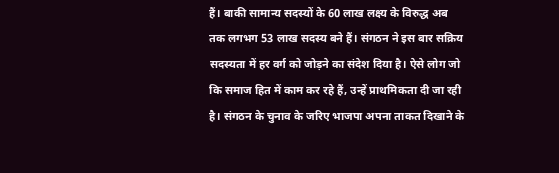हैं। बाकी सामान्य सदस्यों के 60 लाख लक्ष्य के विरुद्ध अब तक लगभग 53 लाख सदस्य बने हैं। संगठन ने इस बार सक्रिय सदस्यता में हर वर्ग को जोड़ने का संदेश दिया है। ऐसे लोग जो कि समाज हित में काम कर रहे हैं, उन्हें प्राथमिकता दी जा रही है। संगठन के चुनाव के जरिए भाजपा अपना ताकत दिखाने के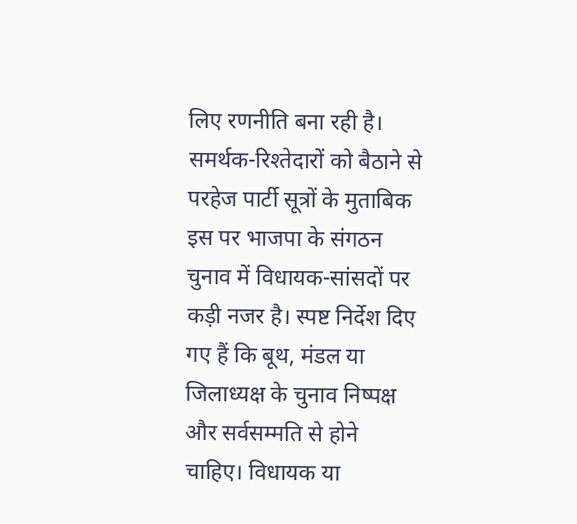लिए रणनीति बना रही है। समर्थक-रिश्तेदारों को बैठाने से परहेज पार्टी सूत्रों के मुताबिक इस पर भाजपा के संगठन चुनाव में विधायक-सांसदों पर कड़ी नजर है। स्पष्ट निर्देश दिए गए हैं कि बूथ, मंडल या जिलाध्यक्ष के चुनाव निष्पक्ष और सर्वसम्मति से होने चाहिए। विधायक या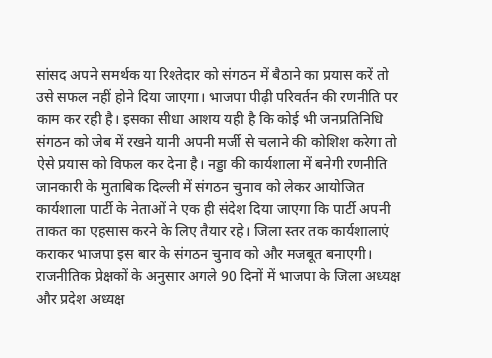सांसद अपने समर्थक या रिश्तेदार को संगठन में बैठाने का प्रयास करें तो उसे सफल नहीं होने दिया जाएगा। भाजपा पीढ़ी परिवर्तन की रणनीति पर काम कर रही है। इसका सीधा आशय यही है कि कोई भी जनप्रतिनिधि संगठन को जेब में रखने यानी अपनी मर्जी से चलाने की कोशिश करेगा तो ऐसे प्रयास को विफल कर देना है। नड्डा की कार्यशाला में बनेगी रणनीति जानकारी के मुताबिक दिल्ली में संगठन चुनाव को लेकर आयोजित कार्यशाला पार्टी के नेताओं ने एक ही संदेश दिया जाएगा कि पार्टी अपनी ताकत का एहसास करने के लिए तैयार रहे। जिला स्तर तक कार्यशालाएं कराकर भाजपा इस बार के संगठन चुनाव को और मजबूत बनाएगी। राजनीतिक प्रेक्षकों के अनुसार अगले 90 दिनों में भाजपा के जिला अध्यक्ष और प्रदेश अध्यक्ष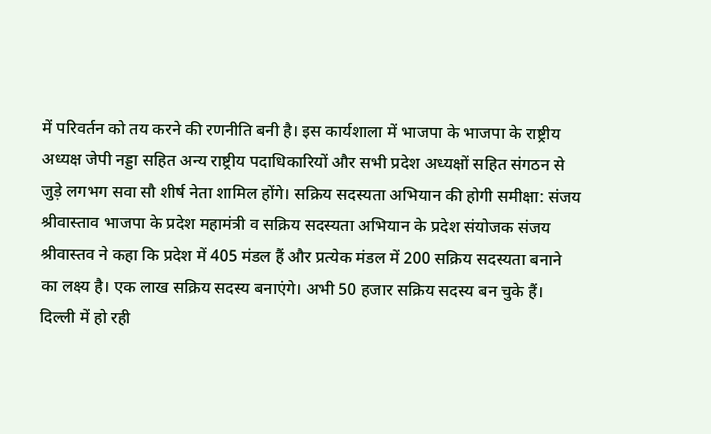में परिवर्तन को तय करने की रणनीति बनी है। इस कार्यशाला में भाजपा के भाजपा के राष्ट्रीय अध्यक्ष जेपी नड्डा सहित अन्य राष्ट्रीय पदाधिकारियों और सभी प्रदेश अध्यक्षों सहित संगठन से जुड़े लगभग सवा सौ शीर्ष नेता शामिल होंगे। सक्रिय सदस्यता अभियान की होगी समीक्षा: संजय श्रीवास्ताव भाजपा के प्रदेश महामंत्री व सक्रिय सदस्यता अभियान के प्रदेश संयोजक संजय श्रीवास्तव ने कहा कि प्रदेश में 405 मंडल हैं और प्रत्येक मंडल में 200 सक्रिय सदस्यता बनाने का लक्ष्य है। एक लाख सक्रिय सदस्य बनाएंगे। अभी 50 हजार सक्रिय सदस्य बन चुके हैं। दिल्ली में हो रही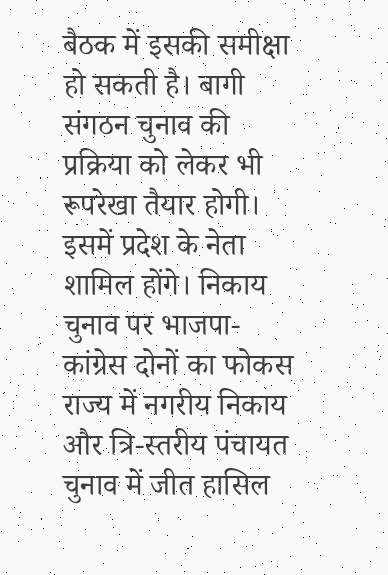बैठक में इसकी समीक्षा हो सकती है। बागी संगठन चुनाव की प्रक्रिया को लेकर भी रूपरेखा तैयार होगी। इसमें प्रदेश के नेता शामिल होंगे। निकाय चुनाव पर भाजपा-कांग्रेस दोनों का फोकस राज्य में नगरीय निकाय और त्रि-स्तरीय पंचायत चुनाव में जीत हासिल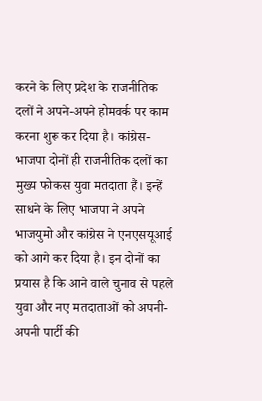करने के लिए प्रदेश के राजनीतिक दलों ने अपने-अपने होमवर्क पर काम करना शुरू कर दिया है। कांग्रेस-भाजपा दोनों ही राजनीतिक दलों का मुख्य फोकस युवा मतदाता हैं। इन्हें साधने के लिए भाजपा ने अपने भाजयुमो और कांग्रेस ने एनएसयूआई को आगे कर दिया है। इन दोनों का प्रयास है कि आने वाले चुनाव से पहले युवा और नए मतदाताओं को अपनी-अपनी पार्टी की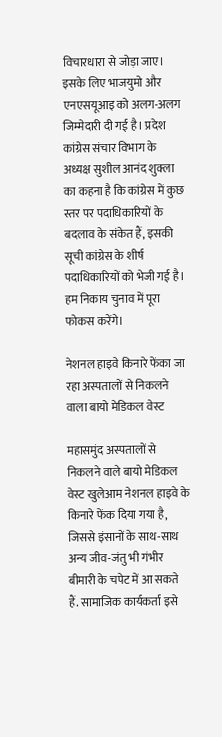विचारधारा से जोड़ा जाए। इसके लिए भाजयुमो और एनएसयूआइ को अलग-अलग जिम्मेदारी दी गई है। प्रदेश कांग्रेस संचार विभाग के अध्यक्ष सुशील आनंद शुक्ला का कहना है कि कांग्रेस में कुछ स्तर पर पदाधिकारियों के बदलाव के संकेत हैं, इसकी सूची कांग्रेस के शीर्ष पदाधिकारियों को भेजी गई है। हम निकाय चुनाव में पूरा फोकस करेंगे।

नेशनल हाइवे किनारे फेंका जा रहा अस्पतालों से निकलने वाला बायो मेडिकल वेस्ट

महासमुंद अस्पतालों से निकलने वाले बायो मेडिकल वेस्ट खुलेआम नेशनल हाइवे के किनारे फेंक दिया गया है, जिससे इंसानों के साथ-साथ अन्य जीव-जंतु भी गंभीर बीमारी के चपेट में आ सकते हैं. सामाजिक कार्यकर्ता इसे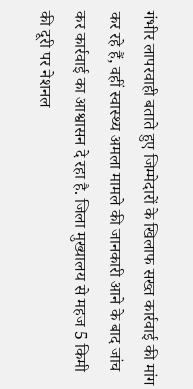गंभीर लापरवाही बताते हुए जिम्मेदारों के खिलाफ सख्त कार्रवाई की मांग कर रहे हैं, वहीं स्वास्थ्य अमला मामले की जानकारी आने के बाद जांच कर कार्रवाई का आश्वासन दे रहा है. जिला मुख्यालय से महज 5 किमी की दूरी पर नेशनल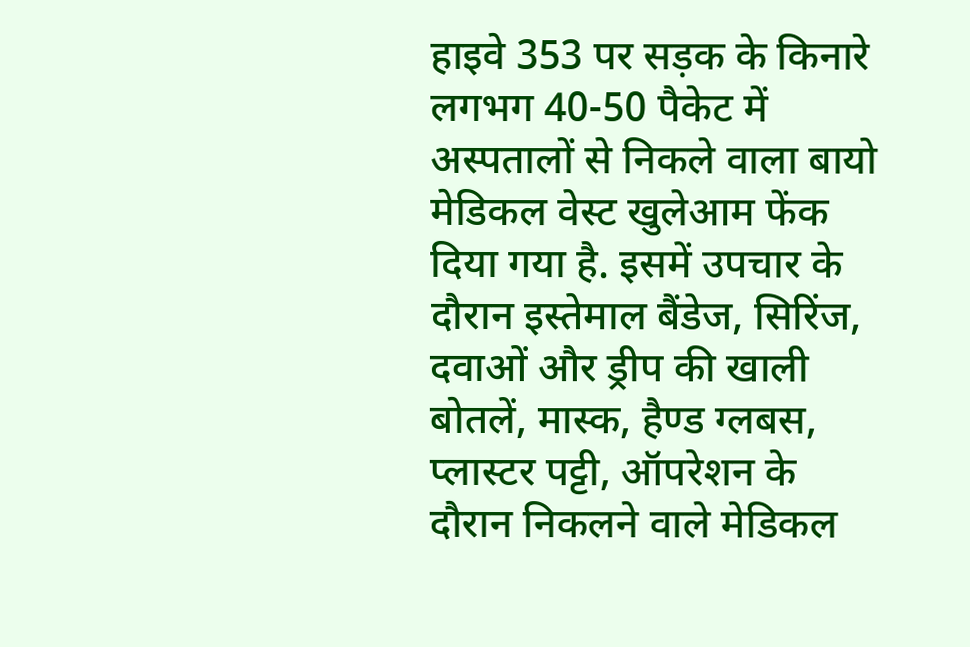हाइवे 353 पर सड़क के किनारे लगभग 40-50 पैकेट में अस्पतालों से निकले वाला बायो मेडिकल वेस्ट खुलेआम फेंक दिया गया है. इसमें उपचार के दौरान इस्तेमाल बैंडेज, सिरिंज, दवाओं और ड्रीप की खाली बोतलें, मास्क, हैण्ड ग्लबस, प्लास्टर पट्टी, ऑपरेशन के दौरान निकलने वाले मेडिकल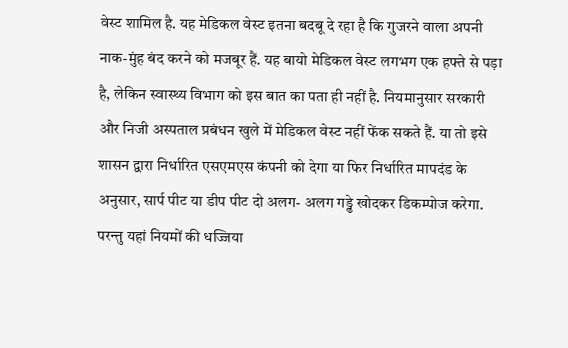वेस्ट शामिल है. यह मेडिकल वेस्ट इतना बदबू दे रहा है कि गुजरने वाला अपनी नाक-मुंह बंद करने को मजबूर हैं. यह बायो मेडिकल वेस्ट लगभग एक हफ्ते से पड़ा है, लेकिन स्वास्थ्य विभाग को इस बात का पता ही नहीं है. नियमानुसार सरकारी और निजी अस्पताल प्रबंधन खुले में मेडिकल वेस्ट नहीं फेंक सकते हैं. या तो इसे शासन द्वारा निर्धारित एसएमएस कंपनी को देगा या फिर निर्धारित मापदंड के अनुसार, सार्प पीट या डीप पीट दो अलग- अलग गड्ढे खोदकर डिकम्पोज करेगा. परन्तु यहां नियमों की धज्जिया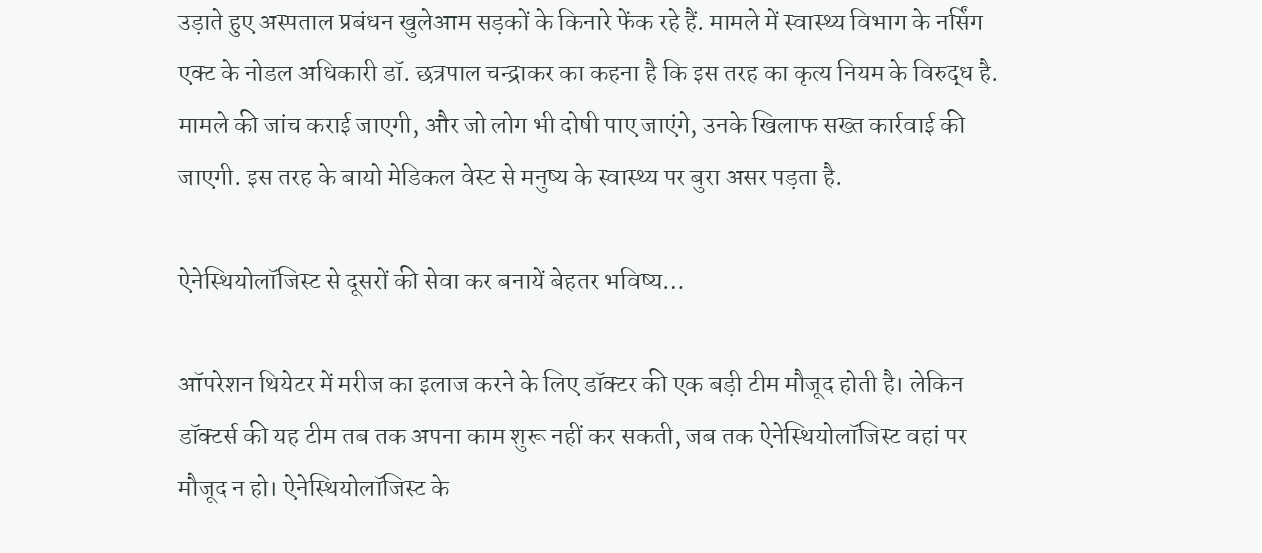उड़ाते हुए अस्पताल प्रबंधन खुलेआम सड़कों के किनारे फेंक रहे हैं. मामले में स्वास्थ्य विभाग के नर्सिंग एक्ट के नोडल अधिकारी डॉ. छत्रपाल चन्द्राकर का कहना है कि इस तरह का कृत्य नियम के विरुद्ध है. मामले की जांच कराई जाएगी, और जो लोग भी दोषी पाए जाएंगे, उनके खिलाफ सख्त कार्रवाई की जाएगी. इस तरह के बायो मेडिकल वेस्ट से मनुष्य के स्वास्थ्य पर बुरा असर पड़ता है.

ऐनेस्थियोलॉजिस्ट से दूसरों की सेवा कर बनायें बेहतर भविष्य…

ऑपरेशन थियेटर में मरीज का इलाज करने के लिए डॉक्टर की एक बड़ी टीम मौजूद होती है। लेकिन डॉक्टर्स की यह टीम तब तक अपना काम शुरू नहीं कर सकती, जब तक ऐनेस्थियोलॉजिस्ट वहां पर मौजूद न हो। ऐनेस्थियोलॉजिस्ट के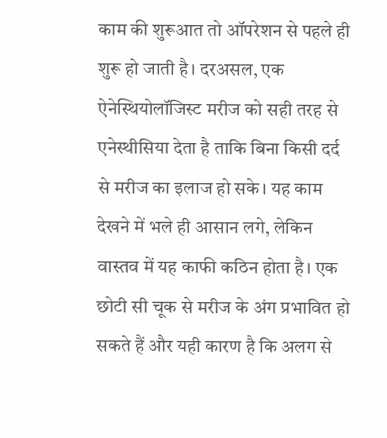काम की शुरूआत तो ऑपरेशन से पहले ही शुरू हो जाती है। दरअसल, एक ऐनेस्थियोलॉजिस्ट मरीज को सही तरह से एनेस्थीसिया देता है ताकि बिना किसी दर्द से मरीज का इलाज हो सके। यह काम देखने में भले ही आसान लगे, लेकिन वास्तव में यह काफी कठिन होता है। एक छोटी सी चूक से मरीज के अंग प्रभावित हो सकते हैं और यही कारण है कि अलग से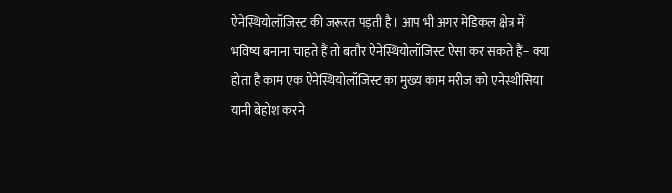ऐनेस्थियोलॉजिस्ट की जरूरत पड़ती है। आप भी अगर मेडिकल क्षेत्र में भविष्य बनाना चाहते हैं तो बतौर ऐनेस्थियोलॉजिस्ट ऐसा कर सकते हैं− क्या होता है काम एक ऐनेस्थियोलॉजिस्ट का मुख्य काम मरीज को एनेस्थीसिया यानी बेहोश करने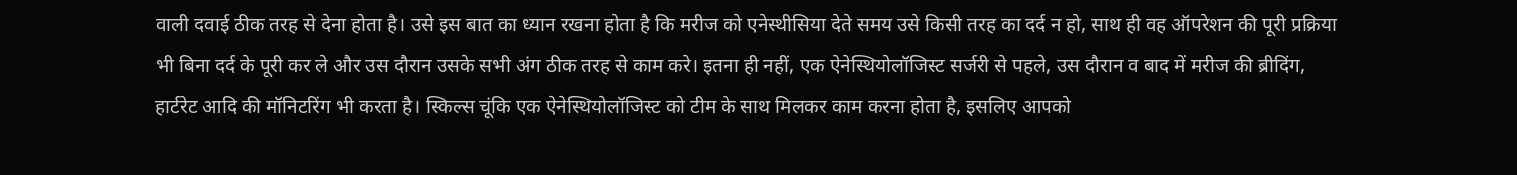वाली दवाई ठीक तरह से देना होता है। उसे इस बात का ध्यान रखना होता है कि मरीज को एनेस्थीसिया देते समय उसे किसी तरह का दर्द न हो, साथ ही वह ऑपरेशन की पूरी प्रक्रिया भी बिना दर्द के पूरी कर ले और उस दौरान उसके सभी अंग ठीक तरह से काम करे। इतना ही नहीं, एक ऐनेस्थियोलॉजिस्ट सर्जरी से पहले, उस दौरान व बाद में मरीज की ब्रीदिंग, हार्टरेट आदि की मॉनिटरिंग भी करता है। स्किल्स चूंकि एक ऐनेस्थियोलॉजिस्ट को टीम के साथ मिलकर काम करना होता है, इसलिए आपको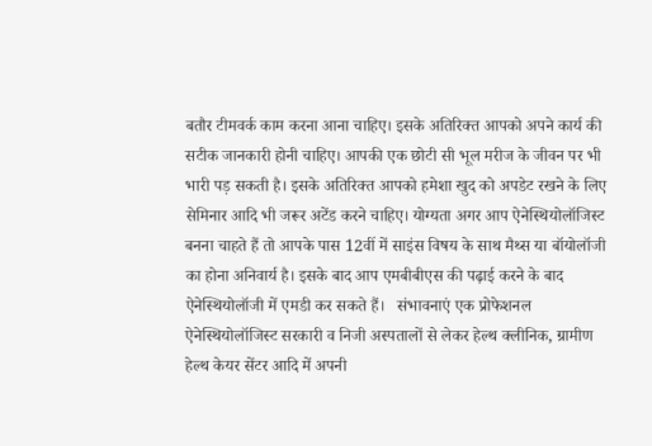बतौर टीमवर्क काम करना आना चाहिए। इसके अतिरिक्त आपको अपने कार्य की सटीक जानकारी होनी चाहिए। आपकी एक छोटी सी भूल मरीज के जीवन पर भी भारी पड़ सकती है। इसके अतिरिक्त आपको हमेशा खुद को अपडेट रखने के लिए सेमिनार आदि भी जरूर अटेंड करने चाहिए। योग्यता अगर आप ऐनेस्थियोलॉजिस्ट बनना चाहते हैं तो आपके पास 12वीं में साइंस विषय के साथ मैथ्स या बॉयोलॉजी का होना अनिवार्य है। इसके बाद आप एमबीबीएस की पढ़ाई करने के बाद ऐनेस्थियोलॉजी में एमडी कर सकते हैं।   संभावनाएं एक प्रोफेशनल ऐनेस्थियोलॉजिस्ट सरकारी व निजी अस्पतालों से लेकर हेल्थ क्लीनिक, ग्रामीण हेल्थ केयर सेंटर आदि में अपनी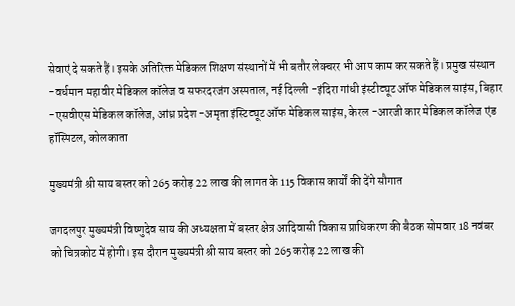सेवाएं दे सकते हैं। इसके अतिरिक्त मेडिकल शिक्षण संस्थानों में भी बतौर लेक्चरर भी आप काम कर सकते हैं। प्रमुख संस्थान -वर्धमान महावीर मेडिकल कॉलेज व सफरदरजंग अस्पताल, नई दिल्ली -इंदिरा गांधी इंस्टीट्यूट ऑफ मेडिकल साइंस, बिहार -एसवीएस मेडिकल कॉलेज, आंध्र प्रदेश -अमृता इंस्टिट्यूट ऑफ मेडिकल साइंस, केरल -आरजी कार मेडिकल कॉलेज एंड हॉस्पिटल, कोलकाता

मुख्यमंत्री श्री साय बस्तर को 265 करोड़ 22 लाख की लागत के 115 विकास कार्यों की देंगे सौगात

जगदलपुर मुख्यमंत्री विष्णुदेव साय की अध्यक्षता में बस्तर क्षेत्र आदिवासी विकास प्राधिकरण की बैठक सोमवार 18 नवंबर को चित्रकोट में होगी। इस दौरान मुख्यमंत्री श्री साय बस्तर को 265 करोड़ 22 लाख की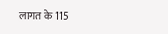लागत के 115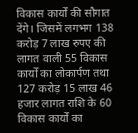विकास कार्यों की सौगात देंगे। जिसमें लगभग 138 करोड़ 7 लाख रुपए की लागत वाली 55 विकास कार्यों का लोकार्पण तथा 127 करोड़ 15 लाख 46 हजार लागत राशि के 60 विकास कार्यों का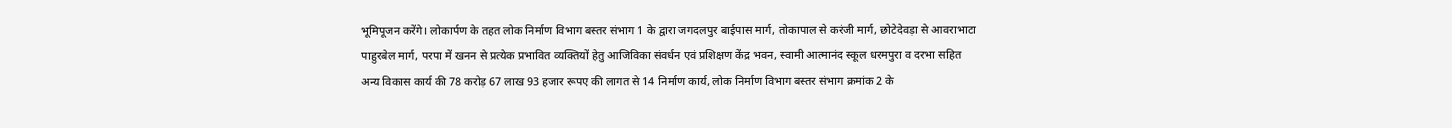भूमिपूजन करेंगे। लोकार्पण के तहत लोक निर्माण विभाग बस्तर संभाग 1 के द्वारा जगदलपुर बाईपास मार्ग, तोकापाल से करंजी मार्ग, छोटेदेवड़ा से आवराभाटा पाहुरबेल मार्ग, परपा में खनन से प्रत्येक प्रभावित व्यक्तियों हेतु आजिविका संवर्धन एवं प्रशिक्षण केंद्र भवन, स्वामी आत्मानंद स्कूल धरमपुरा व दरभा सहित अन्य विकास कार्य की 78 करोड़ 67 लाख 93 हजार रूपए की लागत से 14 निर्माण कार्य, लोक निर्माण विभाग बस्तर संभाग क्रमांक 2 के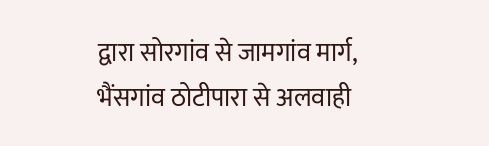द्वारा सोरगांव से जामगांव मार्ग, भैंसगांव ठोटीपारा से अलवाही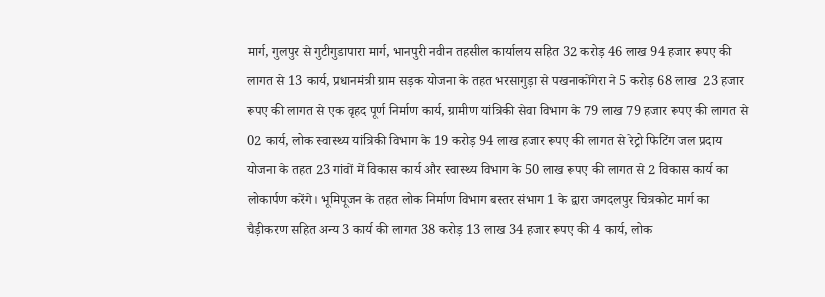मार्ग, गुलपुर से गुटीगुडापारा मार्ग, भानपुरी नवीन तहसील कार्यालय सहित 32 करोड़ 46 लाख 94 हजार रूपए की लागत से 13 कार्य, प्रधानमंत्री ग्राम सड़क योजना के तहत भरसागुड़ा से पखनाकोंगेरा ने 5 करोड़ 68 लाख  23 हजार रूपए की लागत से एक वृहद पूर्ण निर्माण कार्य, ग्रामीण यांत्रिकी सेवा विभाग के 79 लाख 79 हजार रूपए की लागत से 02 कार्य, लोक स्वास्थ्य यांत्रिकी विभाग के 19 करोड़ 94 लाख हजार रूपए की लागत से रेट्रो फिटिंग जल प्रदाय योजना के तहत 23 गांवों में विकास कार्य और स्वास्थ्य विभाग के 50 लाख रूपए की लागत से 2 विकास कार्य का लोकार्पण करेंगे। भूमिपूजन के तहत लोक निर्माण विभाग बस्तर संभाग 1 के द्वारा जगदलपुर चित्रकोट मार्ग का चैड़ीकरण सहित अन्य 3 कार्य की लागत 38 करोड़ 13 लाख 34 हजार रूपए की 4 कार्य, लोक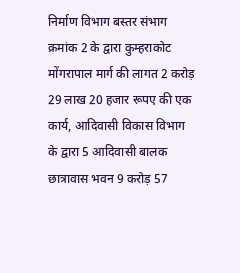निर्माण विभाग बस्तर संभाग क्रमांक 2 के द्वारा कुम्हराकोट मोंगरापाल मार्ग की लागत 2 करोड़ 29 लाख 20 हजार रूपए की एक कार्य, आदिवासी विकास विभाग के द्वारा 5 आदिवासी बालक छात्रावास भवन 9 करोड़ 57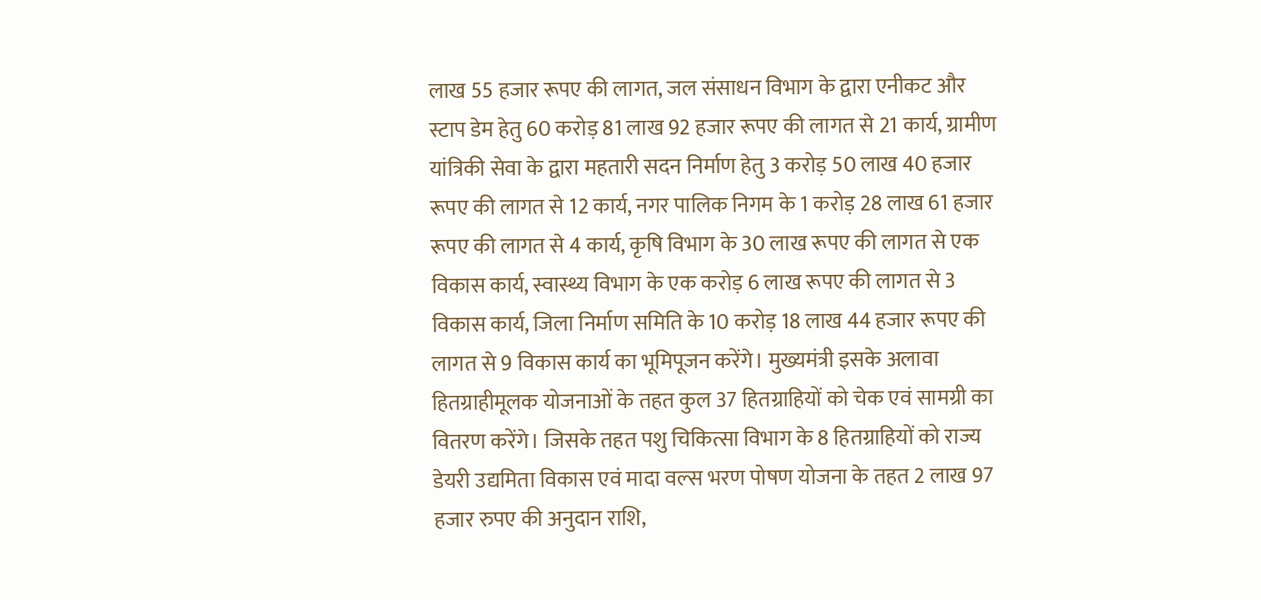लाख 55 हजार रूपए की लागत, जल संसाधन विभाग के द्वारा एनीकट और स्टाप डेम हेतु 60 करोड़ 81 लाख 92 हजार रूपए की लागत से 21 कार्य, ग्रामीण यांत्रिकी सेवा के द्वारा महतारी सदन निर्माण हेतु 3 करोड़ 50 लाख 40 हजार रूपए की लागत से 12 कार्य, नगर पालिक निगम के 1 करोड़ 28 लाख 61 हजार रूपए की लागत से 4 कार्य, कृषि विभाग के 30 लाख रूपए की लागत से एक विकास कार्य, स्वास्थ्य विभाग के एक करोड़ 6 लाख रूपए की लागत से 3 विकास कार्य, जिला निर्माण समिति के 10 करोड़ 18 लाख 44 हजार रूपए की लागत से 9 विकास कार्य का भूमिपूजन करेंगे। मुख्यमंत्री इसके अलावा हितग्राहीमूलक योजनाओं के तहत कुल 37 हितग्राहियों को चेक एवं सामग्री का वितरण करेंगे। जिसके तहत पशु चिकित्सा विभाग के 8 हितग्राहियों को राज्य डेयरी उद्यमिता विकास एवं मादा वल्स भरण पोषण योजना के तहत 2 लाख 97 हजार रुपए की अनुदान राशि,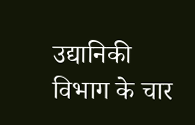उद्यानिकी विभाग के चार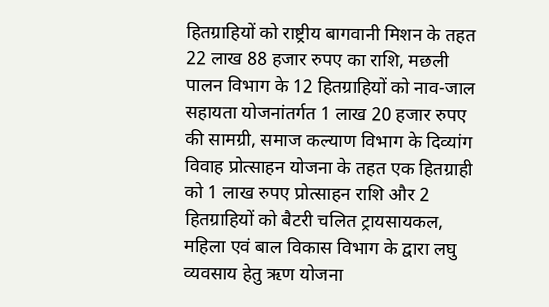हितग्राहियों को राष्ट्रीय बागवानी मिशन के तहत 22 लाख 88 हजार रुपए का राशि, मछली पालन विभाग के 12 हितग्राहियों को नाव-जाल सहायता योजनांतर्गत 1 लाख 20 हजार रुपए की सामग्री, समाज कल्याण विभाग के दिव्यांग विवाह प्रोत्साहन योजना के तहत एक हितग्राही को 1 लाख रुपए प्रोत्साहन राशि और 2 हितग्राहियों को बैटरी चलित ट्रायसायकल, महिला एवं बाल विकास विभाग के द्वारा लघु व्यवसाय हेतु ऋण योजना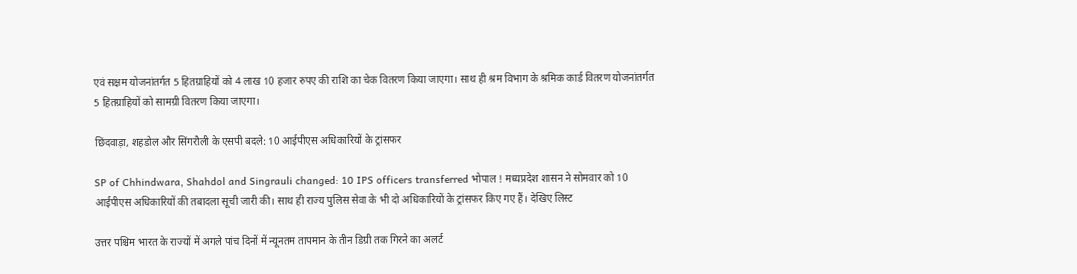एवं सक्षम योजनांतर्गत 5 हितग्राहियों को 4 लाख 10 हजार रुपए की राशि का चेक वितरण किया जाएगा। साथ ही श्रम विभाग के श्रमिक कार्ड वितरण योजनांतर्गत 5 हितग्राहियों को सामग्री वितरण किया जाएगा।

छिंदवाड़ा, शहडोल और सिंगरौली के एसपी बदले: 10 आईपीएस अधिकारियों के ट्रांसफर

SP of Chhindwara, Shahdol and Singrauli changed: 10 IPS officers transferred भोपाल ! मध्यप्रदेश शासन ने सोमवार को 10 आईपीएस अधिकारियों की तबादला सूची जारी की। साथ ही राज्य पुलिस सेवा के भी दो अधिकारियों के ट्रांसफर किए गए हैं। देखिए लिस्ट

उत्तर पश्चिम भारत के राज्यों में अगले पांच दिनों में न्यूनतम तापमान के तीन डिग्री तक गिरने का अलर्ट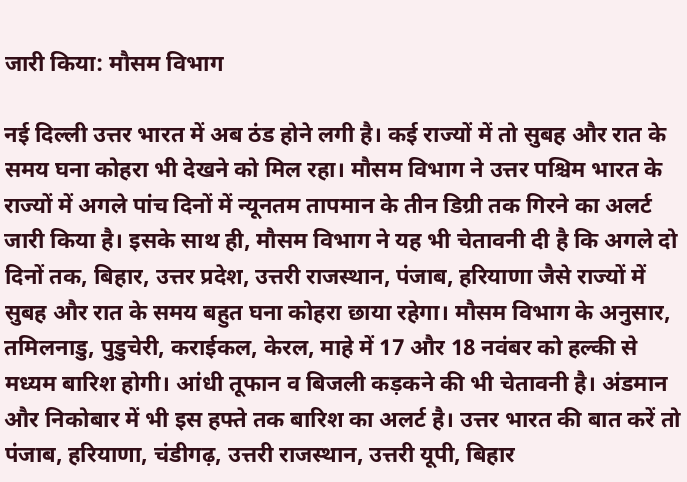जारी किया: मौसम विभाग

नई दिल्ली उत्तर भारत में अब ठंड होने लगी है। कई राज्यों में तो सुबह और रात के समय घना कोहरा भी देखने को मिल रहा। मौसम विभाग ने उत्तर पश्चिम भारत के राज्यों में अगले पांच दिनों में न्यूनतम तापमान के तीन डिग्री तक गिरने का अलर्ट जारी किया है। इसके साथ ही, मौसम विभाग ने यह भी चेतावनी दी है कि अगले दो दिनों तक, बिहार, उत्तर प्रदेश, उत्तरी राजस्थान, पंजाब, हरियाणा जैसे राज्यों में सुबह और रात के समय बहुत घना कोहरा छाया रहेगा। मौसम विभाग के अनुसार, तमिलनाडु, पुडुचेरी, कराईकल, केरल, माहे में 17 और 18 नवंबर को हल्की से मध्यम बारिश होगी। आंधी तूफान व बिजली कड़कने की भी चेतावनी है। अंडमान और निकोबार में भी इस हफ्ते तक बारिश का अलर्ट है। उत्तर भारत की बात करें तो पंजाब, हरियाणा, चंडीगढ़, उत्तरी राजस्थान, उत्तरी यूपी, बिहार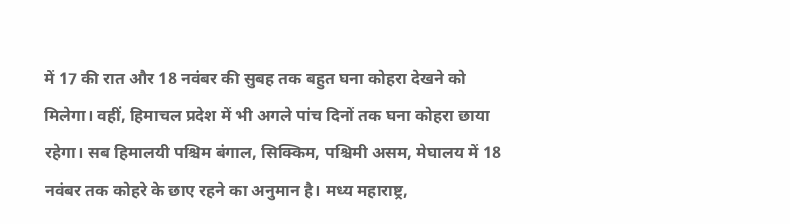में 17 की रात और 18 नवंबर की सुबह तक बहुत घना कोहरा देखने को मिलेगा। वहीं, हिमाचल प्रदेश में भी अगले पांच दिनों तक घना कोहरा छाया रहेगा। सब हिमालयी पश्चिम बंगाल, सिक्किम, पश्चिमी असम, मेघालय में 18 नवंबर तक कोहरे के छाए रहने का अनुमान है। मध्य महाराष्ट्र,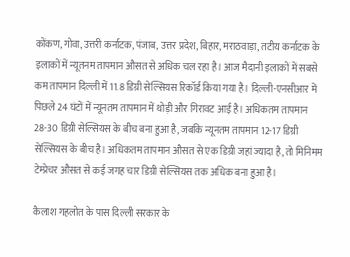कोंकण, गोवा, उत्तरी कर्नाटक, पंजाब, उत्तर प्रदेश, बिहार, मराठवाड़ा, तटीय कर्नाटक के इलाकों में न्यूतनम तापमान औसत से अधिक चल रहा है। आज मैदानी इलाकों में सबसे कम तापमान दिल्ली में 11.8 डिग्री सेल्सियस रिकॉर्ड किया गया है। दिल्ली-एनसीआर में पिछले 24 घंटों में न्यूनतम तापमान में थोड़ी और गिरावट आई है। अधिकतम तापमान 28-30 डिग्री सेल्सियस के बीच बना हुआ है, जबकि न्यूनतम तापमान 12-17 डिग्री सेल्सियस के बीच है। अधिकतम तापमान औसत से एक डिग्री जहां ज्यादा है, तो मिनिमम टेम्प्रेचर औसत से कई जगह चार डिग्री सेल्सियस तक अधिक बना हुआ है।

कैलाश गहलोत के पास दिल्ली सरकार के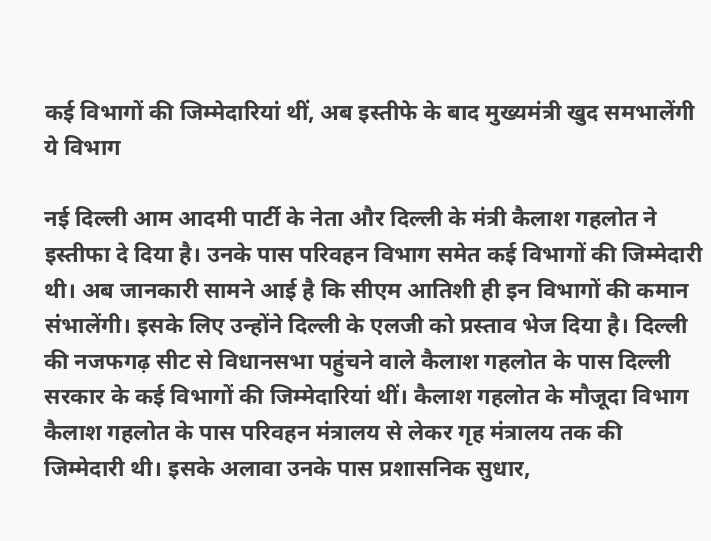कई विभागों की जिम्मेदारियां थीं, अब इस्तीफे के बाद मुख्यमंत्री खुद समभालेंगी ये विभाग

नई दिल्ली आम आदमी पार्टी के नेता और दिल्ली के मंत्री कैलाश गहलोत ने इस्तीफा दे दिया है। उनके पास परिवहन विभाग समेत कई विभागों की जिम्मेदारी थी। अब जानकारी सामने आई है कि सीएम आतिशी ही इन विभागों की कमान संभालेंगी। इसके लिए उन्होंने दिल्ली के एलजी को प्रस्ताव भेज दिया है। दिल्ली की नजफगढ़ सीट से विधानसभा पहुंचने वाले कैलाश गहलोत के पास दिल्ली सरकार के कई विभागों की जिम्मेदारियां थीं। कैलाश गहलोत के मौजूदा विभाग कैलाश गहलोत के पास परिवहन मंत्रालय से लेकर गृह मंत्रालय तक की जिम्मेदारी थी। इसके अलावा उनके पास प्रशासनिक सुधार,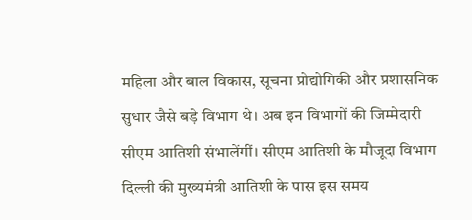महिला और बाल विकास, सूचना प्रोद्योगिकी और प्रशासनिक सुधार जैसे बड़े विभाग थे। अब इन विभागों की जिम्मेदारी सीएम आतिशी संभालेंगीं। सीएम आतिशी के मौजूदा विभाग दिल्ली की मुख्यमंत्री आतिशी के पास इस समय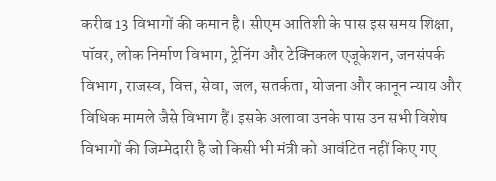करीब 13 विभागों की कमान है। सीएम आतिशी के पास इस समय शिक्षा, पॉवर, लोक निर्माण विभाग, ट्रेनिंग और टेक्निकल एजूकेशन, जनसंपर्क विभाग, राजस्व, वित्त, सेवा, जल, सतर्कता, योजना और कानून न्याय और विधिक मामले जैसे विभाग हैं। इसके अलावा उनके पास उन सभी विशेष विभागों की जिम्मेदारी है जो किसी भी मंत्री को आवंटित नहीं किए गए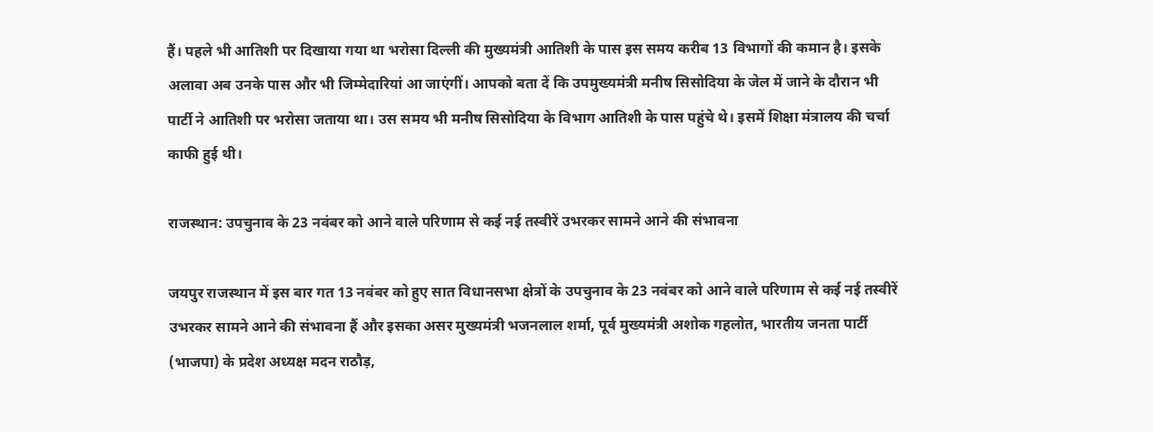हैं। पहले भी आतिशी पर दिखाया गया था भरोसा दिल्ली की मुख्यमंत्री आतिशी के पास इस समय करीब 13 विभागों की कमान है। इसके अलावा अब उनके पास और भी जिम्मेदारियां आ जाएंगीं। आपको बता दें कि उपमुख्यमंत्री मनीष सिसोदिया के जेल में जाने के दौरान भी पार्टी ने आतिशी पर भरोसा जताया था। उस समय भी मनीष सिसोदिया के विभाग आतिशी के पास पहुंचे थे। इसमें शिक्षा मंत्रालय की चर्चा काफी हुई थी।

राजस्थान: उपचुनाव के 23 नवंबर को आने वाले परिणाम से कई नई तस्वीरें उभरकर सामने आने की संभावना

जयपुर राजस्थान में इस बार गत 13 नवंबर को हुए सात विधानसभा क्षेत्रों के उपचुनाव के 23 नवंबर को आने वाले परिणाम से कई नई तस्वीरें उभरकर सामने आने की संभावना हैं और इसका असर मुख्यमंत्री भजनलाल शर्मा, पूर्व मुख्यमंत्री अशोक गहलोत, भारतीय जनता पार्टी (भाजपा) के प्रदेश अध्यक्ष मदन राठौड़,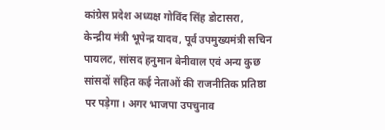कांग्रेस प्रदेश अध्यक्ष गोविंद सिंह डोटासरा, केन्द्रीय मंत्री भूपेन्द्र यादव, पूर्व उपमुख्यमंत्री सचिन पायलट, सांसद हनुमान बेनीवाल एवं अन्य कुछ सांसदों सहित कई नेताओं की राजनीतिक प्रतिष्ठा पर पड़ेगा। अगर भाजपा उपचुनाव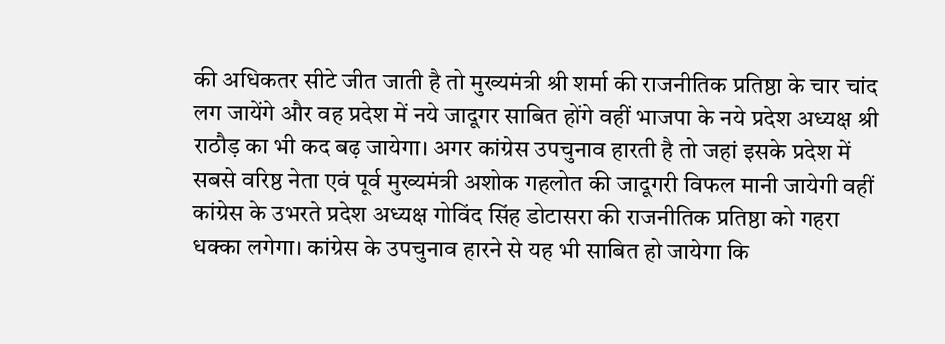की अधिकतर सीटे जीत जाती है तो मुख्यमंत्री श्री शर्मा की राजनीतिक प्रतिष्ठा के चार चांद लग जायेंगे और वह प्रदेश में नये जादूगर साबित होंगे वहीं भाजपा के नये प्रदेश अध्यक्ष श्री राठौड़ का भी कद बढ़ जायेगा। अगर कांग्रेस उपचुनाव हारती है तो जहां इसके प्रदेश में सबसे वरिष्ठ नेता एवं पूर्व मुख्यमंत्री अशोक गहलोत की जादूगरी विफल मानी जायेगी वहीं कांग्रेस के उभरते प्रदेश अध्यक्ष गोविंद सिंह डोटासरा की राजनीतिक प्रतिष्ठा को गहरा धक्का लगेगा। कांग्रेस के उपचुनाव हारने से यह भी साबित हो जायेगा कि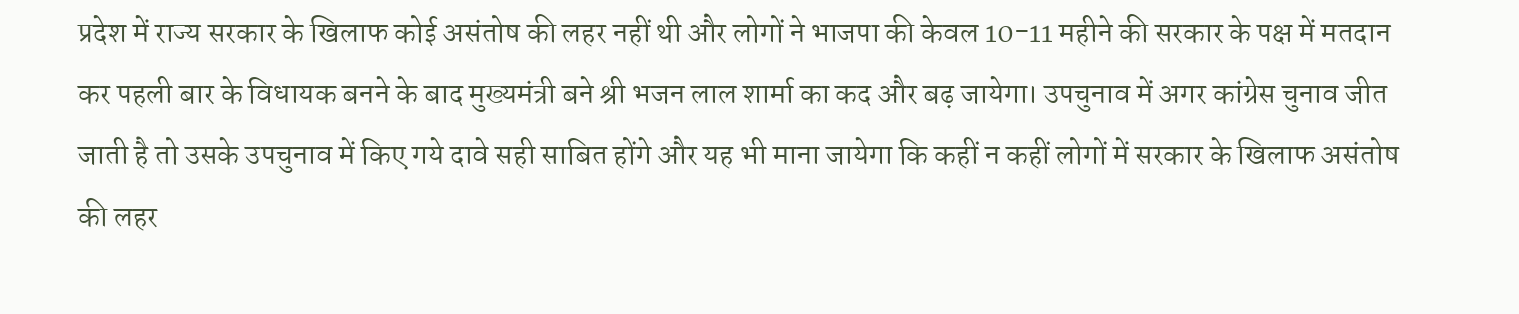प्रदेश में राज्य सरकार के खिलाफ कोई असंतोष की लहर नहीं थी और लोगों ने भाजपा की केवल 10-11 महीने की सरकार के पक्ष में मतदान कर पहली बार के विधायक बनने के बाद मुख्यमंत्री बने श्री भजन लाल शार्मा का कद और बढ़ जायेगा। उपचुनाव में अगर कांग्रेस चुनाव जीत जाती है तो उसके उपचुनाव में किए गये दावे सही साबित होंगे और यह भी माना जायेगा कि कहीं न कहीं लोगों में सरकार के खिलाफ असंतोष की लहर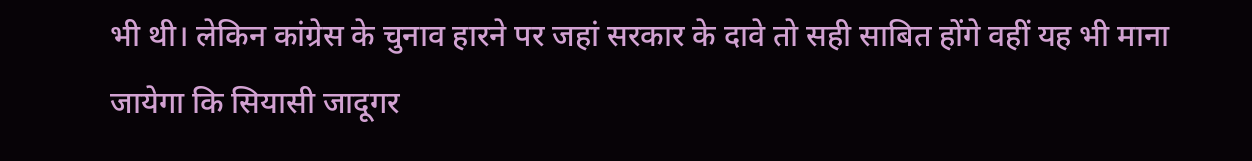भी थी। लेकिन कांग्रेस के चुनाव हारने पर जहां सरकार के दावे तो सही साबित होंगे वहीं यह भी माना जायेगा कि सियासी जादूगर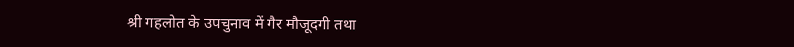श्री गहलोत के उपचुनाव में गैर मौजूदगी तथा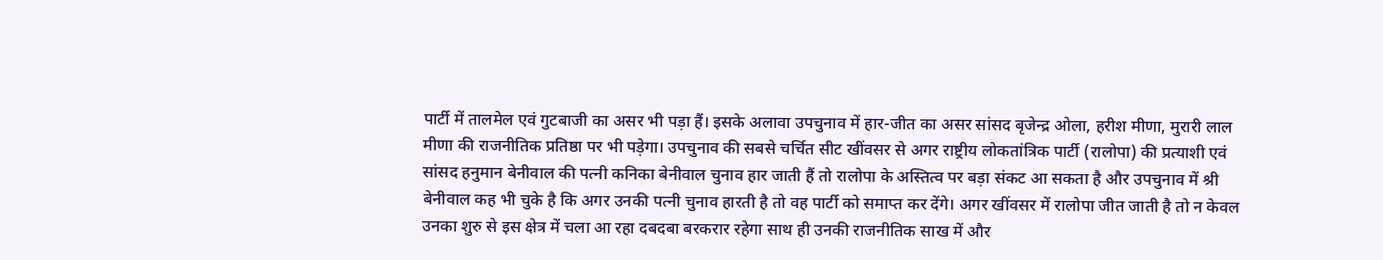पार्टी में तालमेल एवं गुटबाजी का असर भी पड़ा हैं। इसके अलावा उपचुनाव में हार-जीत का असर सांसद बृजेन्द्र ओला, हरीश मीणा, मुरारी लाल मीणा की राजनीतिक प्रतिष्ठा पर भी पड़ेगा। उपचुनाव की सबसे चर्चित सीट खींवसर से अगर राष्ट्रीय लोकतांत्रिक पार्टी (रालोपा) की प्रत्याशी एवं सांसद हनुमान बेनीवाल की पत्नी कनिका बेनीवाल चुनाव हार जाती हैं तो रालोपा के अस्तित्व पर बड़ा संकट आ सकता है और उपचुनाव में श्री बेनीवाल कह भी चुके है कि अगर उनकी पत्नी चुनाव हारती है तो वह पार्टी को समाप्त कर देंगे। अगर खींवसर में रालोपा जीत जाती है तो न केवल उनका शुरु से इस क्षेत्र में चला आ रहा दबदबा बरकरार रहेगा साथ ही उनकी राजनीतिक साख में और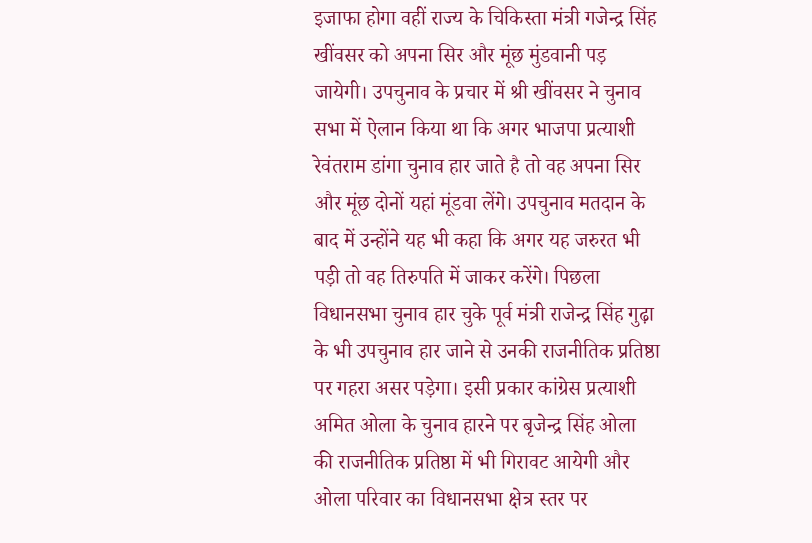इजाफा होगा वहीं राज्य के चिकिस्ता मंत्री गजेन्द्र सिंह खींवसर को अपना सिर और मूंछ मुंडवानी पड़ जायेगी। उपचुनाव के प्रचार में श्री खींवसर ने चुनाव सभा में ऐलान किया था कि अगर भाजपा प्रत्याशी रेवंतराम डांगा चुनाव हार जाते है तो वह अपना सिर और मूंछ दोनों यहां मूंडवा लेंगे। उपचुनाव मतदान के बाद में उन्होंने यह भी कहा कि अगर यह जरुरत भी पड़ी तो वह तिरुपति में जाकर करेंगे। पिछला विधानसभा चुनाव हार चुके पूर्व मंत्री राजेन्द्र सिंह गुढ़ा के भी उपचुनाव हार जाने से उनकी राजनीतिक प्रतिष्ठा पर गहरा असर पड़ेगा। इसी प्रकार कांग्रेस प्रत्याशी अमित ओला के चुनाव हारने पर बृजेन्द्र सिंह ओला की राजनीतिक प्रतिष्ठा में भी गिरावट आयेगी और ओला परिवार का विधानसभा क्षेत्र स्तर पर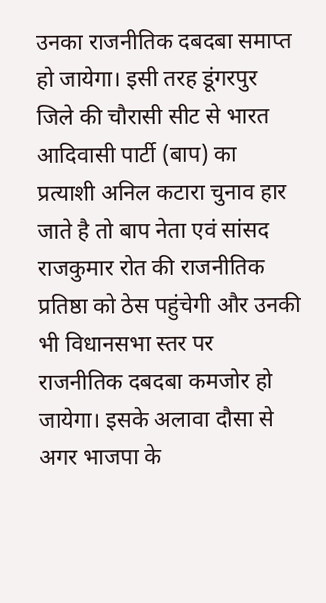उनका राजनीतिक दबदबा समाप्त हो जायेगा। इसी तरह डूंगरपुर जिले की चौरासी सीट से भारत आदिवासी पार्टी (बाप) का प्रत्याशी अनिल कटारा चुनाव हार जाते है तो बाप नेता एवं सांसद राजकुमार रोत की राजनीतिक प्रतिष्ठा को ठेस पहुंचेगी और उनकी भी विधानसभा स्तर पर राजनीतिक दबदबा कमजोर हो जायेगा। इसके अलावा दौसा से अगर भाजपा के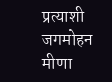प्रत्याशी जगमोहन मीणा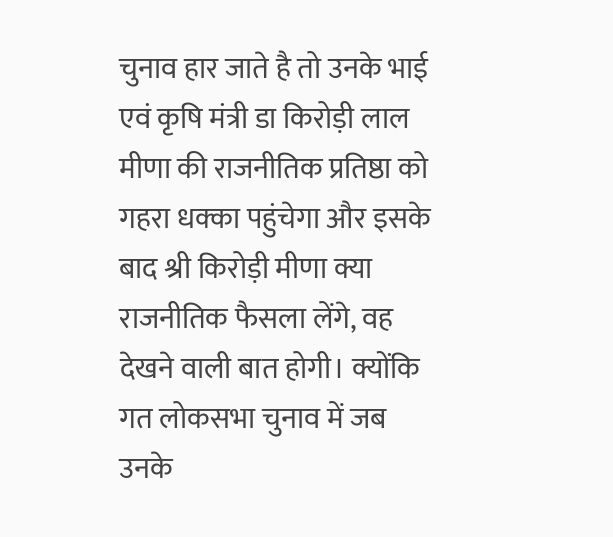चुनाव हार जाते है तो उनके भाई एवं कृषि मंत्री डा किरोड़ी लाल मीणा की राजनीतिक प्रतिष्ठा को गहरा धक्का पहुंचेगा और इसके बाद श्री किरोड़ी मीणा क्या राजनीतिक फैसला लेंगे, वह देखने वाली बात होगी। क्योंकि गत लोकसभा चुनाव में जब उनके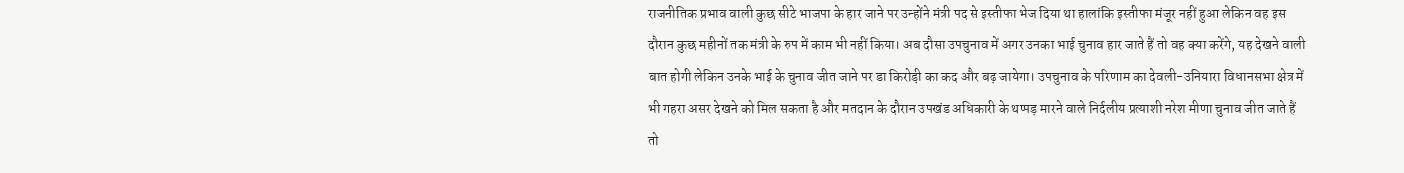राजनीतिक प्रभाव वाली कुछ सीटे भाजपा के हार जाने पर उन्होंने मंत्री पद से इस्तीफा भेज दिया था हालांकि इस्तीफा मंजूर नहीं हुआ लेकिन वह इस दौरान कुछ महीनों तक मंत्री के रुप में काम भी नहीं किया। अब दौसा उपचुनाव में अगर उनका भाई चुनाव हार जाते हैं तो वह क्या करेंगे, यह देखने वाली बात होगी लेकिन उनके भाई के चुनाव जीत जाने पर डा किरोड़ी का कद और बढ़ जायेगा। उपचुनाव के परिणाम का देवली-उनियारा विधानसभा क्षेत्र में भी गहरा असर देखने को मिल सकता है और मतदान के दौरान उपखंड अधिकारी के थप्पड़ मारने वाले निर्दलीय प्रत्याशी नरेश मीणा चुनाव जीत जाते हैं तो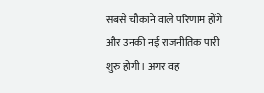सबसे चौकाने वाले परिणाम होंगे और उनकी नई राजनीतिक पारी शुरु होगी। अगर वह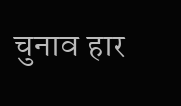चुनाव हार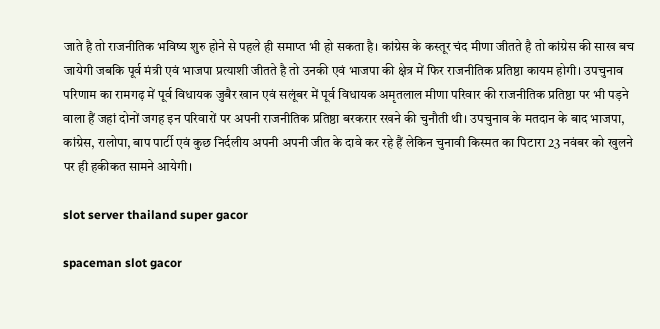जाते है तो राजनीतिक भविष्य शुरु होने से पहले ही समाप्त भी हो सकता है। कांग्रेस के कस्तूर चंद मीणा जीतते है तो कांग्रेस की साख बच जायेगी जबकि पूर्व मंत्री एवं भाजपा प्रत्याशी जीतते है तो उनकी एवं भाजपा की क्षेत्र में फिर राजनीतिक प्रतिष्ठा कायम होगी। उपचुनाव परिणाम का रामगढ़ में पूर्व विधायक जुबैर खान एवं सलूंबर में पूर्व विधायक अमृतलाल मीणा परिवार की राजनीतिक प्रतिष्ठा पर भी पड़ने वाला हैं जहां दोनों जगह इन परिवारों पर अपनी राजनीतिक प्रतिष्ठा बरकरार रखने की चुनौती थी। उपचुनाव के मतदान के बाद भाजपा, कांग्रेस, रालोपा, बाप पार्टी एवं कुछ निर्दलीय अपनी अपनी जीत के दावे कर रहे हैं लेकिन चुनावी किस्मत का पिटारा 23 नवंबर को खुलने पर ही हकीकत सामने आयेगी।

slot server thailand super gacor

spaceman slot gacor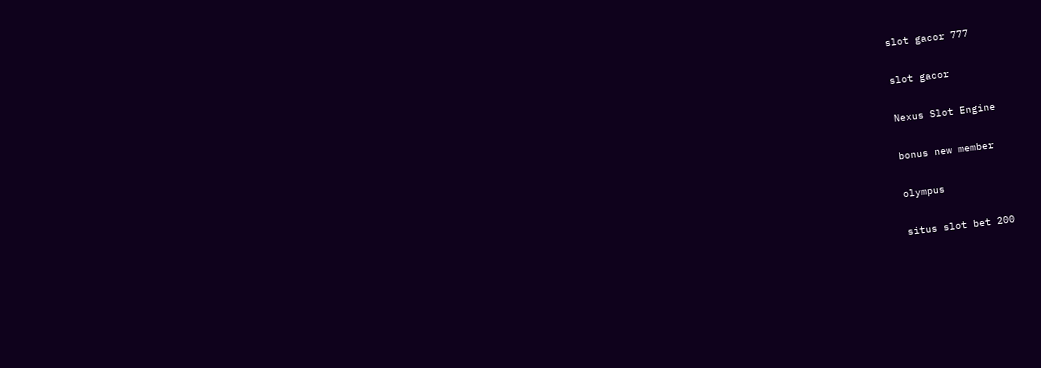slot gacor 777

slot gacor

Nexus Slot Engine

bonus new member

olympus

situs slot bet 200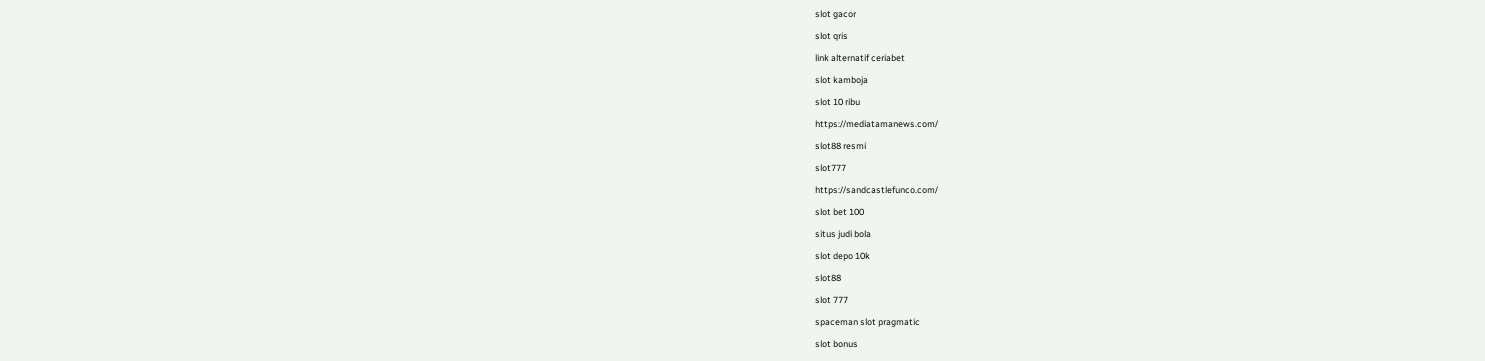slot gacor

slot qris

link alternatif ceriabet

slot kamboja

slot 10 ribu

https://mediatamanews.com/

slot88 resmi

slot777

https://sandcastlefunco.com/

slot bet 100

situs judi bola

slot depo 10k

slot88

slot 777

spaceman slot pragmatic

slot bonus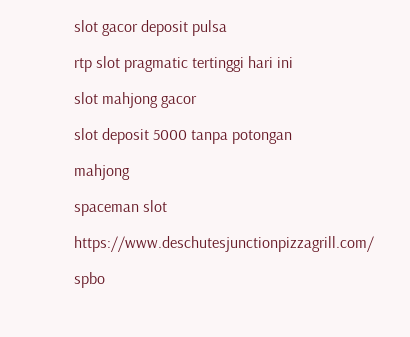slot gacor deposit pulsa

rtp slot pragmatic tertinggi hari ini

slot mahjong gacor

slot deposit 5000 tanpa potongan

mahjong

spaceman slot

https://www.deschutesjunctionpizzagrill.com/

spbo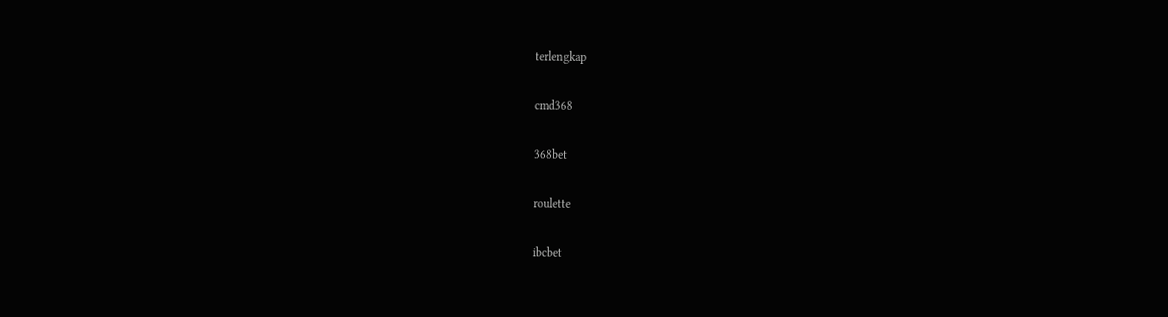terlengkap

cmd368

368bet

roulette

ibcbet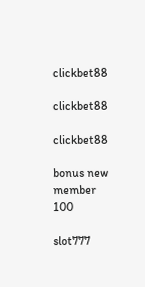clickbet88

clickbet88

clickbet88

bonus new member 100

slot777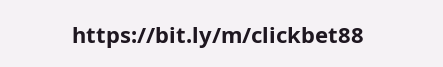https://bit.ly/m/clickbet88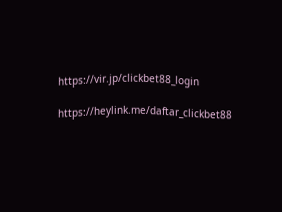https://vir.jp/clickbet88_login

https://heylink.me/daftar_clickbet88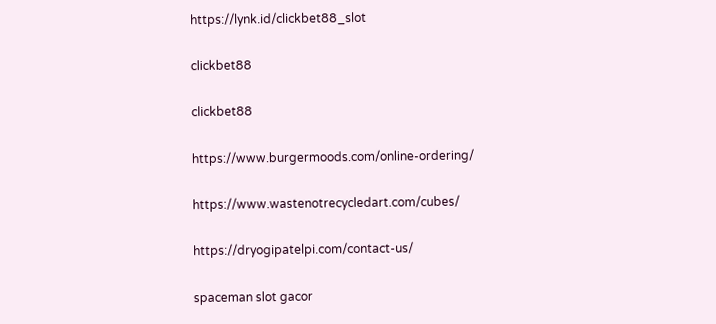https://lynk.id/clickbet88_slot

clickbet88

clickbet88

https://www.burgermoods.com/online-ordering/

https://www.wastenotrecycledart.com/cubes/

https://dryogipatelpi.com/contact-us/

spaceman slot gacor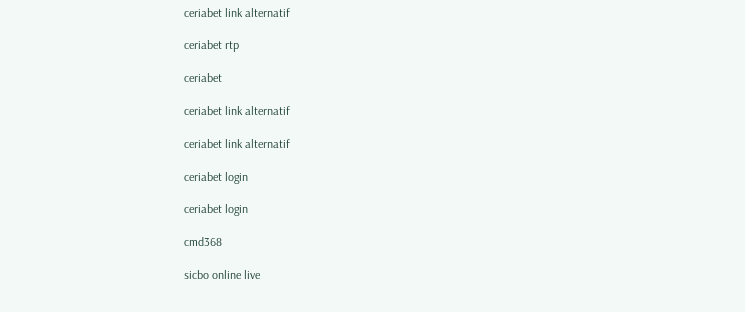ceriabet link alternatif

ceriabet rtp

ceriabet

ceriabet link alternatif

ceriabet link alternatif

ceriabet login

ceriabet login

cmd368

sicbo online live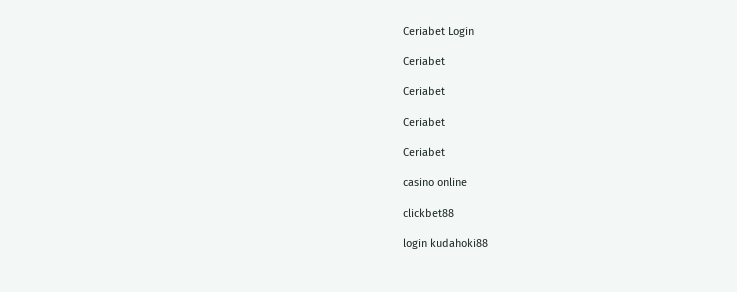Ceriabet Login

Ceriabet

Ceriabet

Ceriabet

Ceriabet

casino online

clickbet88

login kudahoki88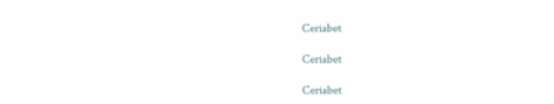Ceriabet

Ceriabet

Ceriabet